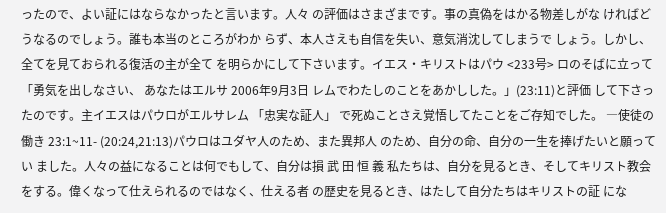ったので、よい証にはならなかったと言います。人々 の評価はさまざまです。事の真偽をはかる物差しがな ければどうなるのでしょう。誰も本当のところがわか らず、本人さえも自信を失い、意気消沈してしまうで しょう。しかし、全てを見ておられる復活の主が全て を明らかにして下さいます。イエス・キリストはパウ <233号> ロのそばに立って「勇気を出しなさい、 あなたはエルサ 2006年9月3日 レムでわたしのことをあかしした。」(23:11)と評価 して下さったのです。主イエスはパウロがエルサレム 「忠実な証人」 で死ぬことさえ覚悟してたことをご存知でした。 ―使徒の働き 23:1~11- (20:24,21:13)パウロはユダヤ人のため、また異邦人 のため、自分の命、自分の一生を捧げたいと願ってい ました。人々の益になることは何でもして、自分は損 武 田 恒 義 私たちは、自分を見るとき、そしてキリスト教会 をする。偉くなって仕えられるのではなく、仕える者 の歴史を見るとき、はたして自分たちはキリストの証 にな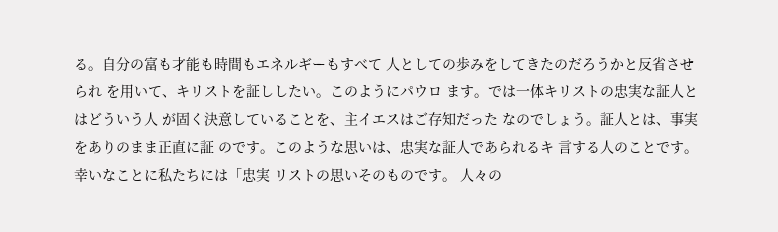る。自分の富も才能も時間もエネルギーもすべて 人としての歩みをしてきたのだろうかと反省させられ を用いて、キリストを証ししたい。このようにパウロ ます。では一体キリストの忠実な証人とはどういう人 が固く決意していることを、主イエスはご存知だった なのでしょう。証人とは、事実をありのまま正直に証 のです。このような思いは、忠実な証人であられるキ 言する人のことです。幸いなことに私たちには「忠実 リストの思いそのものです。 人々の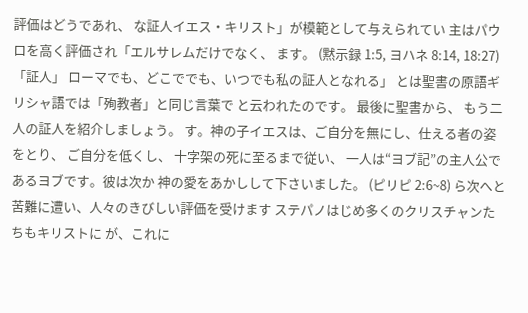評価はどうであれ、 な証人イエス・キリスト」が模範として与えられてい 主はパウロを高く評価され「エルサレムだけでなく、 ます。 (黙示録 1:5, ヨハネ 8:14, 18:27)「証人」 ローマでも、どこででも、いつでも私の証人となれる」 とは聖書の原語ギリシャ語では「殉教者」と同じ言葉で と云われたのです。 最後に聖書から、 もう二人の証人を紹介しましょう。 す。神の子イエスは、ご自分を無にし、仕える者の姿 をとり、 ご自分を低くし、 十字架の死に至るまで従い、 一人は“ヨブ記”の主人公であるヨブです。彼は次か 神の愛をあかしして下さいました。 (ピリピ 2:6~8) ら次へと苦難に遭い、人々のきびしい評価を受けます ステパノはじめ多くのクリスチャンたちもキリストに が、これに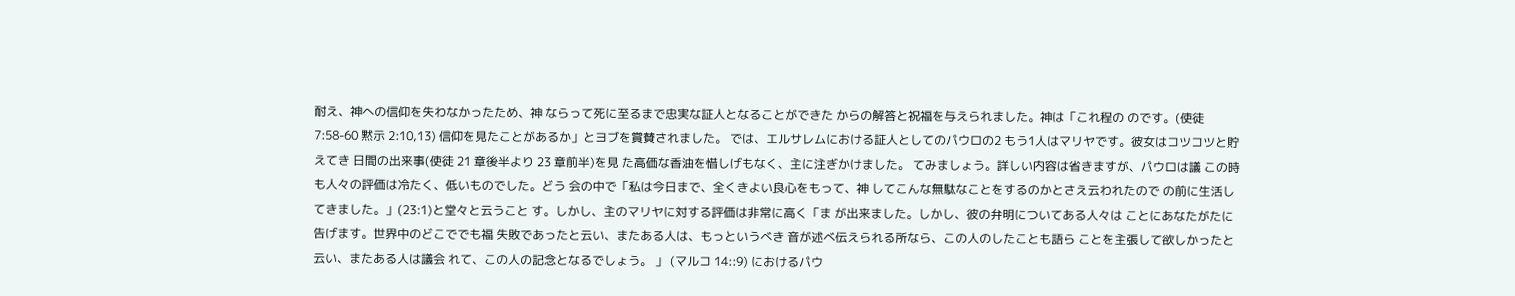耐え、神への信仰を失わなかったため、神 ならって死に至るまで忠実な証人となることができた からの解答と祝福を与えられました。神は「これ程の のです。(使徒 7:58-60 黙示 2:10,13) 信仰を見たことがあるか」とヨブを賞賛されました。 では、エルサレムにおける証人としてのパウロの2 もう1人はマリヤです。彼女はコツコツと貯えてき 日間の出来事(使徒 21 章後半より 23 章前半)を見 た高価な香油を惜しげもなく、主に注ぎかけました。 てみましょう。詳しい内容は省きますが、パウロは議 この時も人々の評価は冷たく、低いものでした。どう 会の中で「私は今日まで、全くきよい良心をもって、神 してこんな無駄なことをするのかとさえ云われたので の前に生活してきました。」(23:1)と堂々と云うこと す。しかし、主のマリヤに対する評価は非常に高く「ま が出来ました。しかし、彼の弁明についてある人々は ことにあなたがたに告げます。世界中のどこででも福 失敗であったと云い、またある人は、もっというべき 音が述べ伝えられる所なら、この人のしたことも語ら ことを主張して欲しかったと云い、またある人は議会 れて、この人の記念となるでしょう。 」 (マルコ 14::9) におけるパウ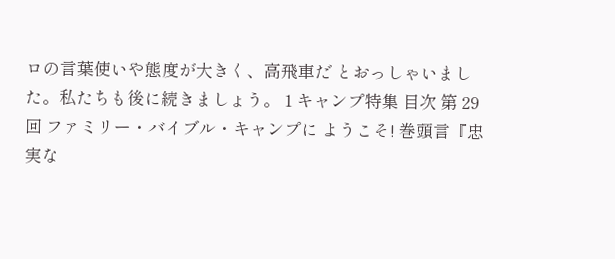ロの言葉使いや態度が大きく、高飛車だ とおっしゃいました。私たちも後に続きましょう。 1 キャンプ特集 目次 第 29 回 ファミリー・バイブル・キャンプに ようこそ! 巻頭言『忠実な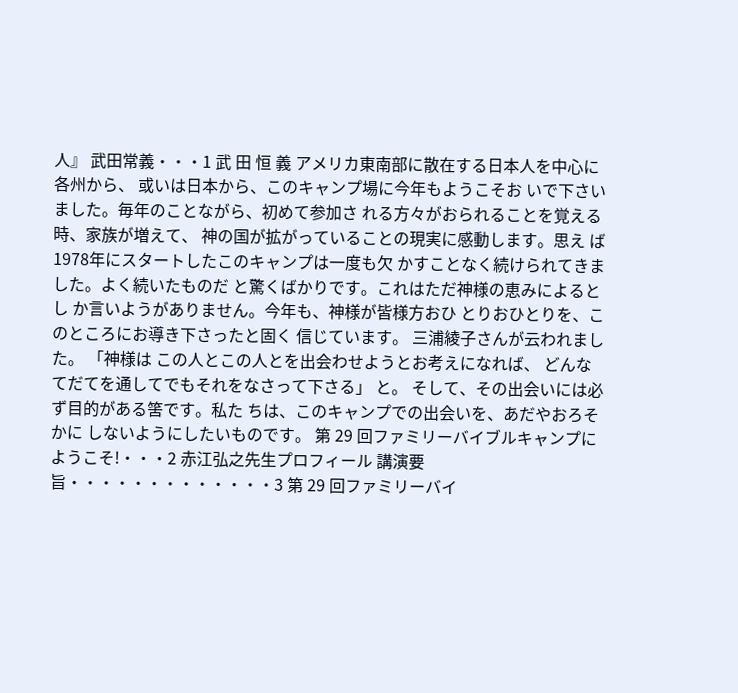人』 武田常義・・・1 武 田 恒 義 アメリカ東南部に散在する日本人を中心に各州から、 或いは日本から、このキャンプ場に今年もようこそお いで下さいました。毎年のことながら、初めて参加さ れる方々がおられることを覚える時、家族が増えて、 神の国が拡がっていることの現実に感動します。思え ば1978年にスタートしたこのキャンプは一度も欠 かすことなく続けられてきました。よく続いたものだ と驚くばかりです。これはただ神様の恵みによるとし か言いようがありません。今年も、神様が皆様方おひ とりおひとりを、このところにお導き下さったと固く 信じています。 三浦綾子さんが云われました。 「神様は この人とこの人とを出会わせようとお考えになれば、 どんなてだてを通してでもそれをなさって下さる」 と。 そして、その出会いには必ず目的がある筈です。私た ちは、このキャンプでの出会いを、あだやおろそかに しないようにしたいものです。 第 29 回ファミリーバイブルキャンプに ようこそ!・・・2 赤江弘之先生プロフィール 講演要旨・・・・・・・・・・・・・3 第 29 回ファミリーバイ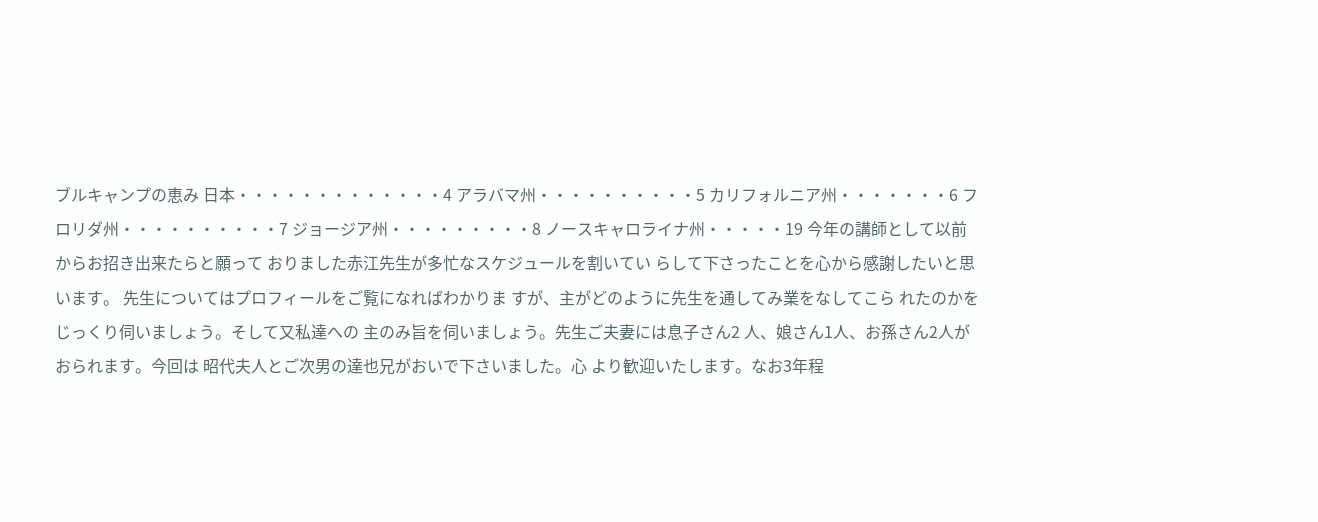ブルキャンプの恵み 日本・・・・・・・・・・・・・4 アラバマ州・・・・・・・・・・5 カリフォルニア州・・・・・・・6 フロリダ州・・・・・・・・・・7 ジョージア州・・・・・・・・・8 ノースキャロライナ州・・・・・19 今年の講師として以前からお招き出来たらと願って おりました赤江先生が多忙なスケジュールを割いてい らして下さったことを心から感謝したいと思います。 先生についてはプロフィールをご覧になればわかりま すが、主がどのように先生を通してみ業をなしてこら れたのかをじっくり伺いましょう。そして又私達への 主のみ旨を伺いましょう。先生ご夫妻には息子さん2 人、娘さん1人、お孫さん2人がおられます。今回は 昭代夫人とご次男の達也兄がおいで下さいました。心 より歓迎いたします。なお3年程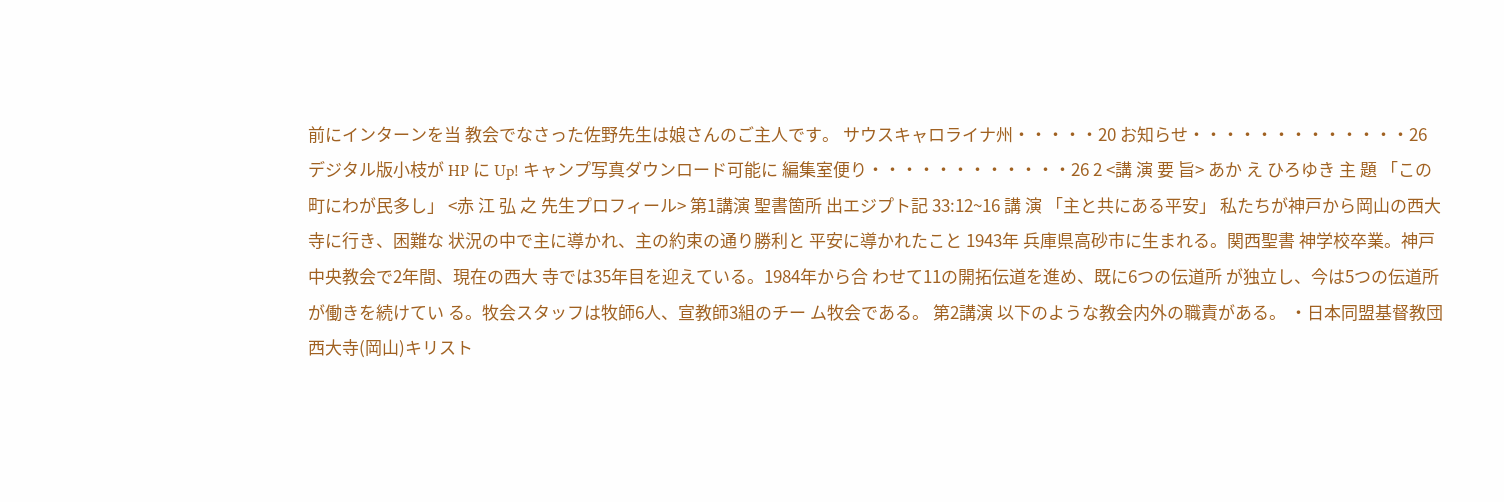前にインターンを当 教会でなさった佐野先生は娘さんのご主人です。 サウスキャロライナ州・・・・・20 お知らせ・・・・・・・・・・・・・26 デジタル版小枝が HP に Up! キャンプ写真ダウンロード可能に 編集室便り・・・・・・・・・・・・26 2 <講 演 要 旨> あか え ひろゆき 主 題 「この町にわが民多し」 <赤 江 弘 之 先生プロフィール> 第1講演 聖書箇所 出エジプト記 33:12~16 講 演 「主と共にある平安」 私たちが神戸から岡山の西大寺に行き、困難な 状況の中で主に導かれ、主の約束の通り勝利と 平安に導かれたこと 1943年 兵庫県高砂市に生まれる。関西聖書 神学校卒業。神戸中央教会で2年間、現在の西大 寺では35年目を迎えている。1984年から合 わせて11の開拓伝道を進め、既に6つの伝道所 が独立し、今は5つの伝道所が働きを続けてい る。牧会スタッフは牧師6人、宣教師3組のチー ム牧会である。 第2講演 以下のような教会内外の職責がある。 ・日本同盟基督教団 西大寺(岡山)キリスト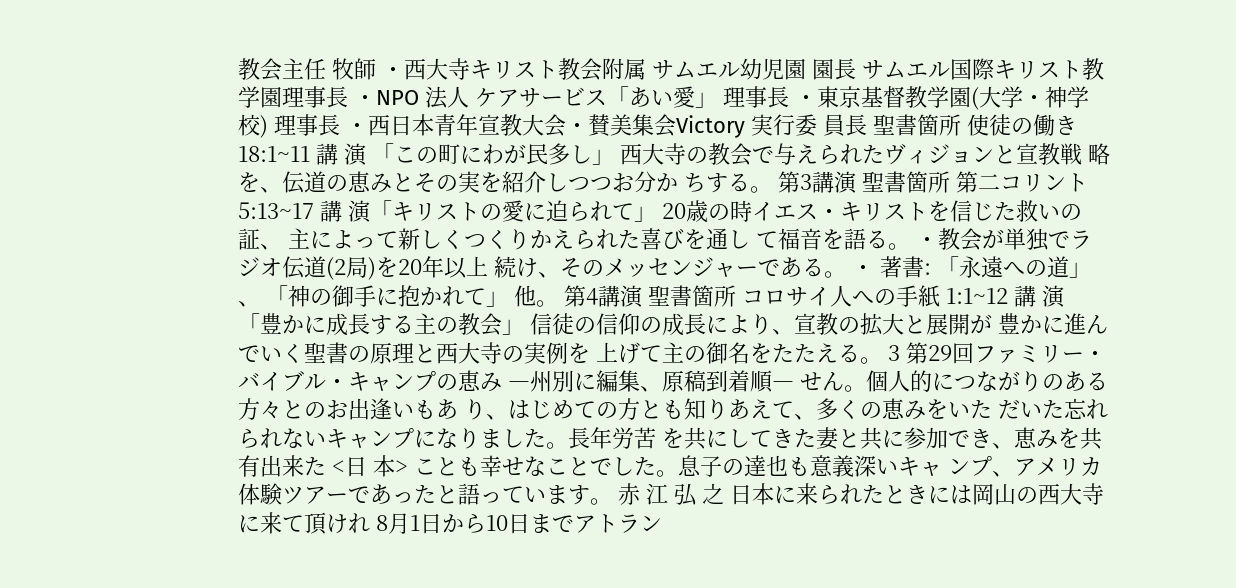教会主任 牧師 ・西大寺キリスト教会附属 サムエル幼児園 園長 サムエル国際キリスト教学園理事長 ・NPO 法人 ケアサービス「あい愛」 理事長 ・東京基督教学園(大学・神学校) 理事長 ・西日本青年宣教大会・賛美集会Victory 実行委 員長 聖書箇所 使徒の働き 18:1~11 講 演 「この町にわが民多し」 西大寺の教会で与えられたヴィジョンと宣教戦 略を、伝道の恵みとその実を紹介しつつお分か ちする。 第3講演 聖書箇所 第二コリント 5:13~17 講 演「キリストの愛に迫られて」 20歳の時イエス・キリストを信じた救いの証、 主によって新しくつくりかえられた喜びを通し て福音を語る。 ・教会が単独でラジオ伝道(2局)を20年以上 続け、そのメッセンジャーである。 ・ 著書: 「永遠への道」 、 「神の御手に抱かれて」 他。 第4講演 聖書箇所 コロサイ人への手紙 1:1~12 講 演 「豊かに成長する主の教会」 信徒の信仰の成長により、宣教の拡大と展開が 豊かに進んでいく聖書の原理と西大寺の実例を 上げて主の御名をたたえる。 3 第29回ファミリー・バイブル・キャンプの恵み ―州別に編集、原稿到着順― せん。個人的につながりのある方々とのお出逢いもあ り、はじめての方とも知りあえて、多くの恵みをいた だいた忘れられないキャンプになりました。長年労苦 を共にしてきた妻と共に参加でき、恵みを共有出来た <日 本> ことも幸せなことでした。息子の達也も意義深いキャ ンプ、アメリカ体験ツアーであったと語っています。 赤 江 弘 之 日本に来られたときには岡山の西大寺に来て頂けれ 8月1日から10日までアトラン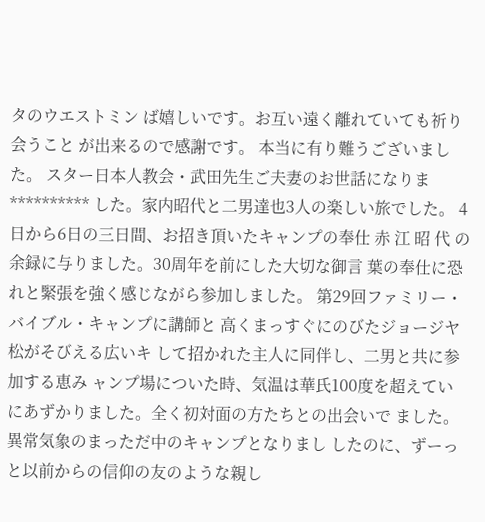タのウエストミン ば嬉しいです。お互い遠く離れていても祈り会うこと が出来るので感謝です。 本当に有り難うございました。 スター日本人教会・武田先生ご夫妻のお世話になりま ********** した。家内昭代と二男達也3人の楽しい旅でした。 4日から6日の三日間、お招き頂いたキャンプの奉仕 赤 江 昭 代 の余録に与りました。30周年を前にした大切な御言 葉の奉仕に恐れと緊張を強く感じながら参加しました。 第29回ファミリー・バイブル・キャンプに講師と 高くまっすぐにのびたジョージヤ松がそびえる広いキ して招かれた主人に同伴し、二男と共に参加する恵み ャンプ場についた時、気温は華氏100度を超えてい にあずかりました。全く初対面の方たちとの出会いで ました。異常気象のまっただ中のキャンプとなりまし したのに、ずーっと以前からの信仰の友のような親し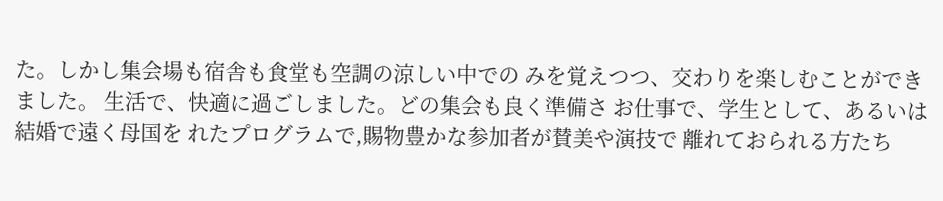た。しかし集会場も宿舎も食堂も空調の涼しい中での みを覚えつつ、交わりを楽しむことができました。 生活で、快適に過ごしました。どの集会も良く準備さ お仕事で、学生として、あるいは結婚で遠く母国を れたプログラムで,賜物豊かな参加者が賛美や演技で 離れておられる方たち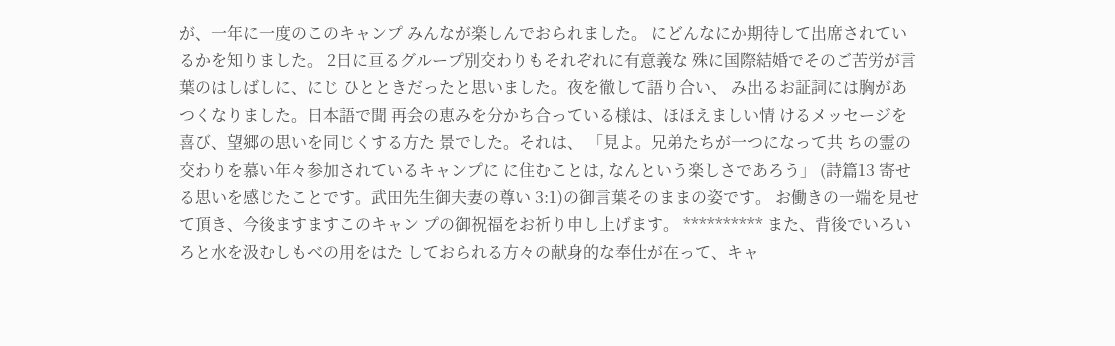が、一年に一度のこのキャンプ みんなが楽しんでおられました。 にどんなにか期待して出席されているかを知りました。 2日に亘るグループ別交わりもそれぞれに有意義な 殊に国際結婚でそのご苦労が言葉のはしばしに、にじ ひとときだったと思いました。夜を徹して語り合い、 み出るお証詞には胸があつくなりました。日本語で聞 再会の恵みを分かち合っている様は、ほほえましい情 けるメッセージを喜び、望郷の思いを同じくする方た 景でした。それは、 「見よ。兄弟たちが一つになって共 ちの霊の交わりを慕い年々参加されているキャンプに に住むことは, なんという楽しさであろう」 (詩篇13 寄せる思いを感じたことです。武田先生御夫妻の尊い 3:1)の御言葉そのままの姿です。 お働きの一端を見せて頂き、今後ますますこのキャン プの御祝福をお祈り申し上げます。 ********** また、背後でいろいろと水を汲むしもべの用をはた しておられる方々の献身的な奉仕が在って、キャ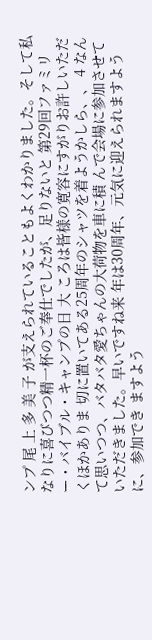ンプ 尾 上 多 美 子 が支えられていることもよくわかりました。そして私 なりに喜びつつ精一杯のご奉仕でしたが、足りないと 第29回ファミリー・バイブル・キャンプの日 大 ころは皆様の寛容にすがりお許しいただくほかありま 切に置いてある25周年のシャツを着ようかしら、、 4 なんて思いつつ、バタバタ愛ちゃんの大荷物を車に積 んで会場に参加させていただきました。早いですね来 年は30周年、元気に迎えられますように、参加でき ますよう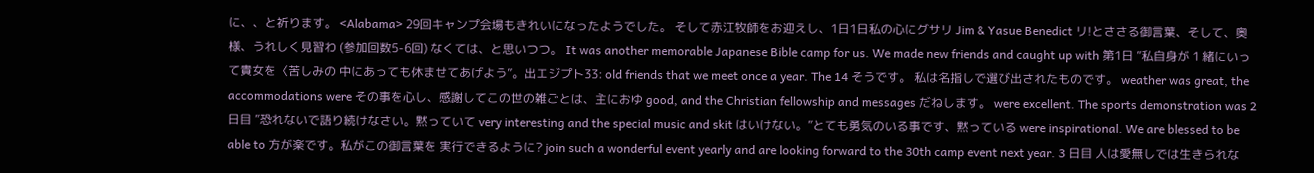に、、と祈ります。 <Alabama> 29回キャンプ会場もきれいになったようでした。 そして赤江牧師をお迎えし、1日1日私の心にグサリ Jim & Yasue Benedict リ!とささる御言葉、そして、奥様、うれしく見習わ (参加回数5-6回) なくては、と思いつつ。 It was another memorable Japanese Bible camp for us. We made new friends and caught up with 第1日 ”私自身が 1 緒にいって貴女を〈苦しみの 中にあっても休ませてあげよう”。出エジプト33: old friends that we meet once a year. The 14 そうです。 私は名指しで選び出されたものです。 weather was great, the accommodations were その事を心し、感謝してこの世の雑ごとは、主におゆ good, and the Christian fellowship and messages だねします。 were excellent. The sports demonstration was 2日目 ”恐れないで語り続けなさい。黙っていて very interesting and the special music and skit はいけない。”とても勇気のいる事です、黙っている were inspirational. We are blessed to be able to 方が楽です。私がこの御言葉を 実行できるように? join such a wonderful event yearly and are looking forward to the 30th camp event next year. 3 日目 人は愛無しでは生きられな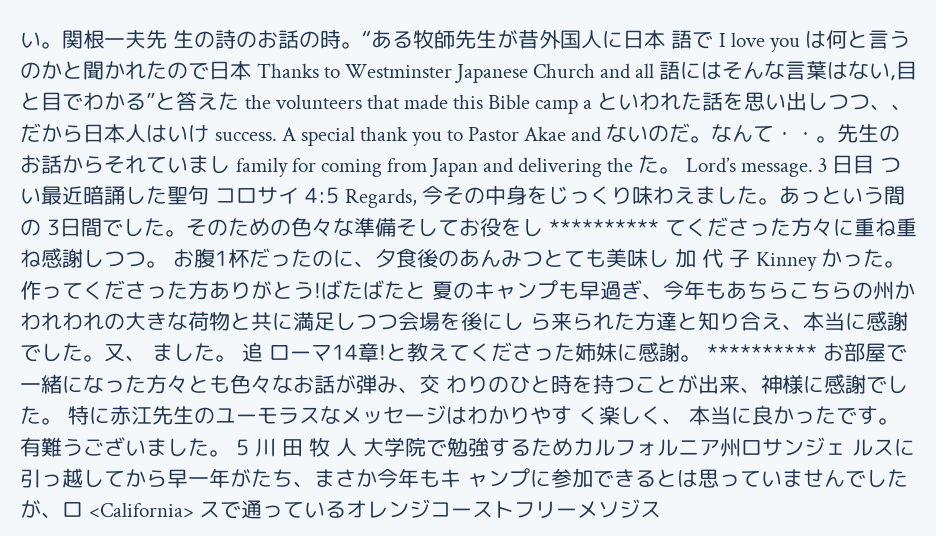い。関根一夫先 生の詩のお話の時。“ある牧師先生が昔外国人に日本 語で I love you は何と言うのかと聞かれたので日本 Thanks to Westminster Japanese Church and all 語にはそんな言葉はない,目と目でわかる”と答えた the volunteers that made this Bible camp a といわれた話を思い出しつつ、、だから日本人はいけ success. A special thank you to Pastor Akae and ないのだ。なんて・・。先生のお話からそれていまし family for coming from Japan and delivering the た。 Lord’s message. 3 日目 つい最近暗誦した聖句 コロサイ 4:5 Regards, 今その中身をじっくり味わえました。あっという間の 3日間でした。そのための色々な準備そしてお役をし ********** てくださった方々に重ね重ね感謝しつつ。 お腹1杯だったのに、夕食後のあんみつとても美味し 加 代 子 Kinney かった。作ってくださった方ありがとう!ばたばたと 夏のキャンプも早過ぎ、今年もあちらこちらの州か われわれの大きな荷物と共に満足しつつ会場を後にし ら来られた方達と知り合え、本当に感謝でした。又、 ました。 追 ローマ14章!と教えてくださった姉妹に感謝。 ********** お部屋で一緒になった方々とも色々なお話が弾み、交 わりのひと時を持つことが出来、神様に感謝でした。 特に赤江先生のユーモラスなメッセージはわかりやす く楽しく、 本当に良かったです。 有難うございました。 5 川 田 牧 人 大学院で勉強するためカルフォルニア州ロサンジェ ルスに引っ越してから早一年がたち、まさか今年もキ ャンプに参加できるとは思っていませんでしたが、ロ <California> スで通っているオレンジコーストフリーメソジス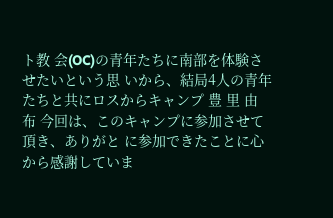ト教 会(OC)の青年たちに南部を体験させたいという思 いから、結局4人の青年たちと共にロスからキャンプ 豊 里 由 布 今回は、このキャンプに参加させて頂き、ありがと に参加できたことに心から感謝していま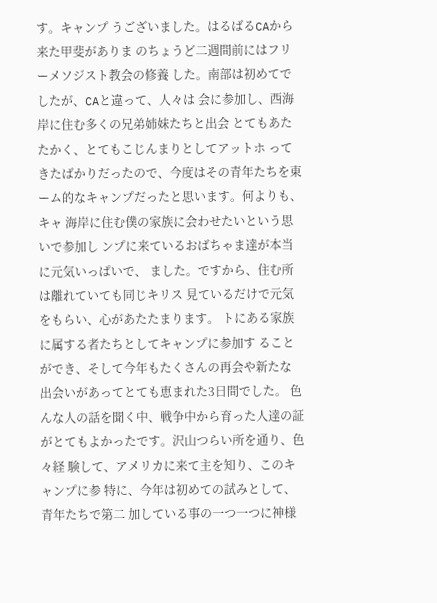す。キャンプ うございました。はるばるCAから来た甲斐がありま のちょうど二週間前にはフリーメソジスト教会の修養 した。南部は初めてでしたが、CAと違って、人々は 会に参加し、西海岸に住む多くの兄弟姉妹たちと出会 とてもあたたかく、とてもこじんまりとしてアットホ ってきたばかりだったので、今度はその青年たちを東 ーム的なキャンプだったと思います。何よりも、キャ 海岸に住む僕の家族に会わせたいという思いで参加し ンプに来ているおばちゃま達が本当に元気いっぱいで、 ました。ですから、住む所は離れていても同じキリス 見ているだけで元気をもらい、心があたたまります。 トにある家族に属する者たちとしてキャンプに参加す ることができ、そして今年もたくさんの再会や新たな 出会いがあってとても恵まれた3日間でした。 色んな人の話を聞く中、戦争中から育った人達の証 がとてもよかったです。沢山つらい所を通り、色々経 験して、アメリカに来て主を知り、このキャンプに参 特に、今年は初めての試みとして、青年たちで第二 加している事の一つ一つに神様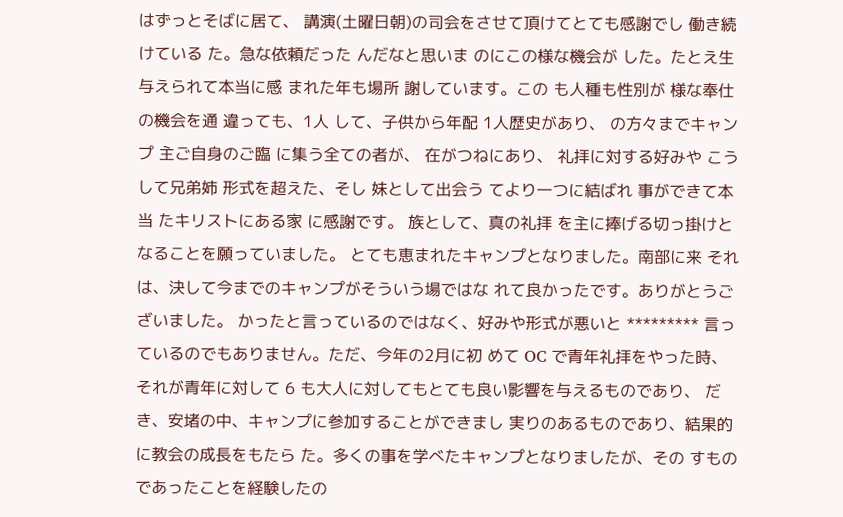はずっとそばに居て、 講演(土曜日朝)の司会をさせて頂けてとても感謝でし 働き続けている た。急な依頼だった んだなと思いま のにこの様な機会が した。たとえ生 与えられて本当に感 まれた年も場所 謝しています。この も人種も性別が 様な奉仕の機会を通 違っても、1人 して、子供から年配 1人歴史があり、 の方々までキャンプ 主ご自身のご臨 に集う全ての者が、 在がつねにあり、 礼拝に対する好みや こうして兄弟姉 形式を超えた、そし 妹として出会う てより一つに結ばれ 事ができて本当 たキリストにある家 に感謝です。 族として、真の礼拝 を主に捧げる切っ掛けとなることを願っていました。 とても恵まれたキャンプとなりました。南部に来 それは、決して今までのキャンプがそういう場ではな れて良かったです。ありがとうございました。 かったと言っているのではなく、好みや形式が悪いと ********* 言っているのでもありません。ただ、今年の2月に初 めて OC で青年礼拝をやった時、それが青年に対して 6 も大人に対してもとても良い影響を与えるものであり、 だき、安堵の中、キャンプに参加することができまし 実りのあるものであり、結果的に教会の成長をもたら た。多くの事を学べたキャンプとなりましたが、その すものであったことを経験したの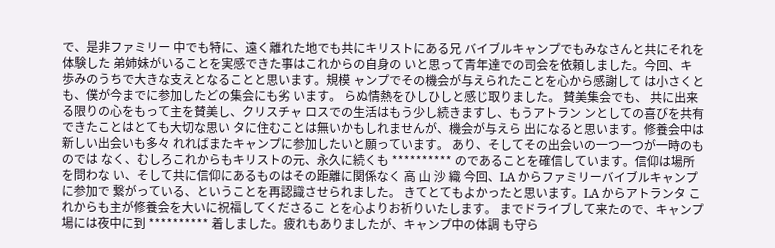で、是非ファミリー 中でも特に、遠く離れた地でも共にキリストにある兄 バイブルキャンプでもみなさんと共にそれを体験した 弟姉妹がいることを実感できた事はこれからの自身の いと思って青年達での司会を依頼しました。今回、キ 歩みのうちで大きな支えとなることと思います。規模 ャンプでその機会が与えられたことを心から感謝して は小さくとも、僕が今までに参加したどの集会にも劣 います。 らぬ情熱をひしひしと感じ取りました。 賛美集会でも、 共に出来る限りの心をもって主を賛美し、クリスチャ ロスでの生活はもう少し続きますし、もうアトラン ンとしての喜びを共有できたことはとても大切な思い タに住むことは無いかもしれませんが、機会が与えら 出になると思います。修養会中は新しい出会いも多々 れればまたキャンプに参加したいと願っています。 あり、そしてその出会いの一つ一つが一時のものでは なく、むしろこれからもキリストの元、永久に続くも ********** のであることを確信しています。信仰は場所を問わな い、そして共に信仰にあるものはその距離に関係なく 高 山 沙 織 今回、LA からファミリーバイブルキャンプに参加で 繋がっている、ということを再認識させられました。 きてとてもよかったと思います。LA からアトランタ これからも主が修養会を大いに祝福してくださるこ とを心よりお祈りいたします。 までドライブして来たので、キャンプ場には夜中に到 ********** 着しました。疲れもありましたが、キャンプ中の体調 も守ら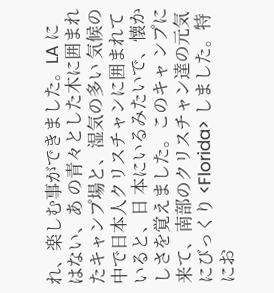れ、楽しむ事ができました。LA にはない、あ の青々とした木に囲まれたキャンプ場と、湿気の多い 気候の中で日本人クリスチャンに囲まれていると、日 本にいるみたいで、懐かしさを覚えました。このキャ ンプに来て、南部のクリスチャン達の元気にびっくり <Florida> しました。特にお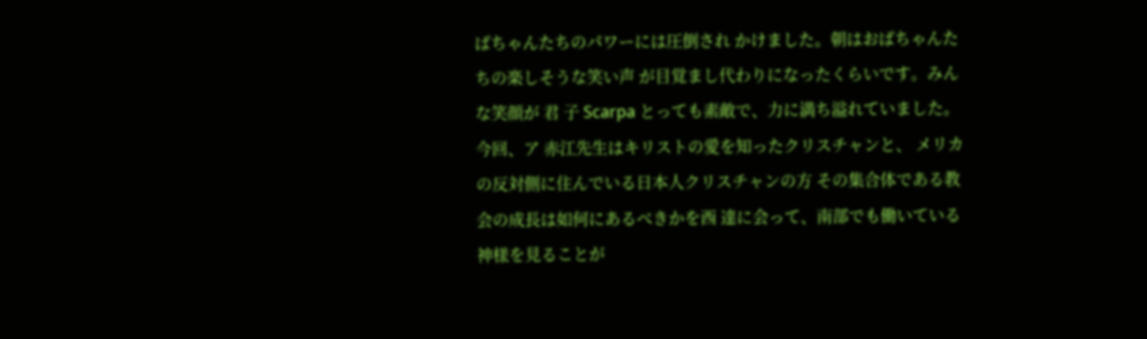ばちゃんたちのパワーには圧倒され かけました。朝はおばちゃんたちの楽しそうな笑い声 が目覚まし代わりになったくらいです。みんな笑顔が 君 子 Scarpa とっても素敵で、力に満ち溢れていました。今回、ア 赤江先生はキリストの愛を知ったクリスチャンと、 メリカの反対側に住んでいる日本人クリスチャンの方 その集合体である教会の成長は如何にあるべきかを西 達に会って、南部でも働いている神様を見ることが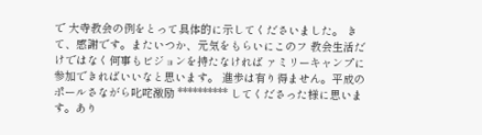で 大寺教会の例をとって具体的に示してくださいました。 きて、感謝です。またいつか、元気をもらいにこのフ 教会生活だけではなく何事もビジョンを持たなければ ァミリーキャンプに参加できればいいなと思います。 進歩は有り得ません。平成のポールさながら叱咤激励 ********** してくださった様に思います。あり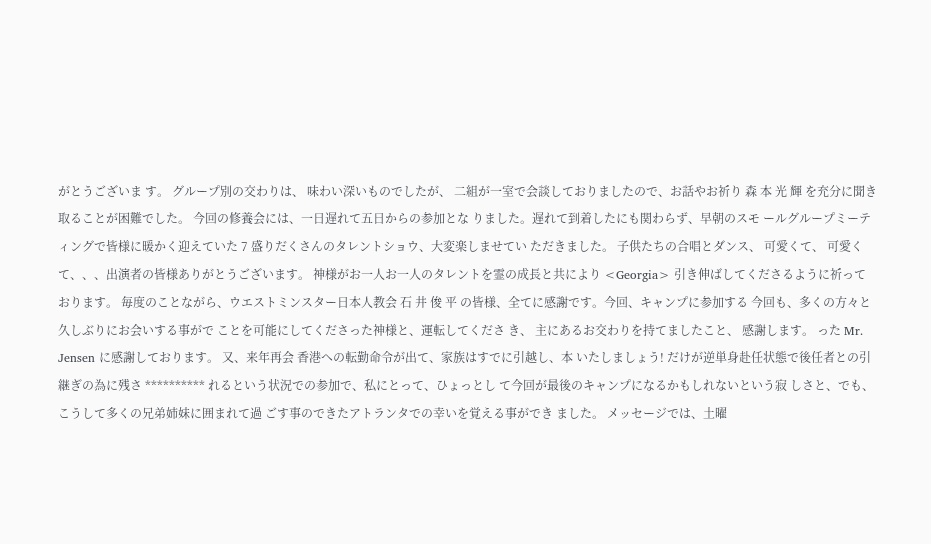がとうございま す。 グループ別の交わりは、 味わい深いものでしたが、 二組が一室で会談しておりましたので、お話やお祈り 森 本 光 輝 を充分に聞き取ることが困難でした。 今回の修養会には、一日遅れて五日からの参加とな りました。遅れて到着したにも関わらず、早朝のスモ ールグループミーティングで皆様に暖かく迎えていた 7 盛りだくさんのタレントショウ、大変楽しませてい ただきました。 子供たちの合唱とダンス、 可愛くて、 可愛くて、、、出演者の皆様ありがとうございます。 神様がお一人お一人のタレントを霊の成長と共により <Georgia> 引き伸ばしてくださるように祈っております。 毎度のことながら、ウエストミンスター日本人教会 石 井 俊 平 の皆様、全てに感謝です。今回、キャンプに参加する 今回も、多くの方々と久しぶりにお会いする事がで ことを可能にしてくださった神様と、運転してくださ き、 主にあるお交わりを持てましたこと、 感謝します。 った Mr. Jensen に感謝しております。 又、来年再会 香港への転勤命令が出て、家族はすでに引越し、本 いたしましょう! だけが逆単身赴任状態で後任者との引継ぎの為に残さ ********** れるという状況での参加で、私にとって、ひょっとし て今回が最後のキャンプになるかもしれないという寂 しさと、でも、こうして多くの兄弟姉妹に囲まれて過 ごす事のできたアトランタでの幸いを覚える事ができ ました。 メッセージでは、土曜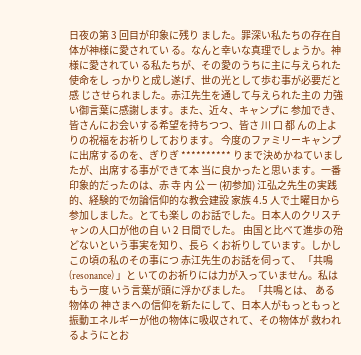日夜の第 3 回目が印象に残り ました。罪深い私たちの存在自体が神様に愛されてい る。なんと幸いな真理でしょうか。神様に愛されてい る私たちが、その愛のうちに主に与えられた使命をし っかりと成し遂げ、世の光として歩む事が必要だと感 じさせられました。赤江先生を通して与えられた主の 力強い御言葉に感謝します。また、近々、キャンプに 参加でき、皆さんにお会いする希望を持ちつつ、皆さ 川 口 都 んの上よりの祝福をお祈りしております。 今度のファミリーキャンプに出席するのを、ぎりぎ ********** りまで決めかねていましたが、出席する事ができて本 当に良かったと思います。一番印象的だったのは、赤 寺 内 公 一 (初参加) 江弘之先生の実践的、経験的で勿論信仰的な教会建設 家族 4.5 人で土曜日から参加しました。とても楽し のお話でした。日本人のクリスチャンの人口が他の自 い 2 日間でした。 由国と比べて進歩の殆どないという事実を知り、長ら くお祈りしています。しかしこの頃の私のその事につ 赤江先生のお話を伺って、 「共鳴(resonance) 」と いてのお祈りには力が入っていません。私はもう一度 いう言葉が頭に浮かびました。 「共鳴とは、 ある物体の 神さまへの信仰を新たにして、日本人がもっともっと 振動エネルギーが他の物体に吸収されて、その物体が 救われるようにとお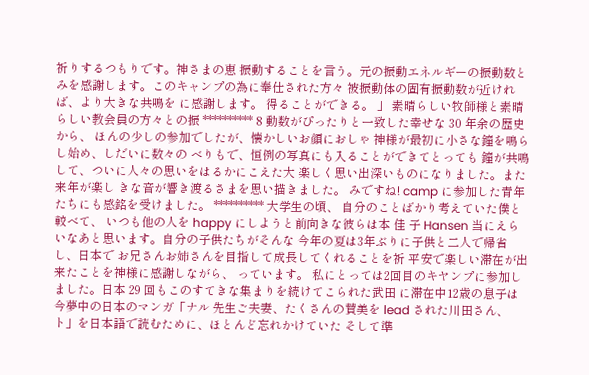祈りするつもりです。神さまの恵 振動することを言う。元の振動エネルギーの振動数と みを感謝します。このキャンプの為に奉仕された方々 被振動体の固有振動数が近ければ、より大きな共鳴を に感謝します。 得ることができる。 」 素晴らしい牧師様と素晴らしい教会員の方々との振 ********** 8 動数がぴったりと一致した幸せな 30 年余の歴史から、 ほんの少しの参加でしたが、懐かしいお顔におしゃ 神様が最初に小さな鐘を鳴らし始め、しだいに数々の べりもで、恒例の写真にも入ることができてとっても 鐘が共鳴して、ついに人々の思いをはるかにこえた大 楽しく思い出深いものになりました。また来年が楽し きな音が響き渡るさまを思い描きました。 みですね! camp に参加した青年たちにも感銘を受けました。 ********** 大学生の頃、 自分のことばかり考えていた僕と較べて、 いつも他の人を happy にしようと前向きな彼らは本 佳 子 Hansen 当にえらいなあと思います。自分の子供たちがそんな 今年の夏は3年ぶりに子供と二人で帰省し、日本で お兄さんお姉さんを目指して成長してくれることを祈 平安で楽しい滞在が出来たことを神様に感謝しながら、 っています。 私にとっては2回目のキヤンプに参加しました。日本 29 回もこのすてきな集まりを続けてこられた武田 に滞在中12歳の息子は今夢中の日本のマンガ「ナル 先生ご夫妻、たくさんの賛美を lead された川田さん、 ト」を日本語で読むために、ほとんど忘れかけていた そして準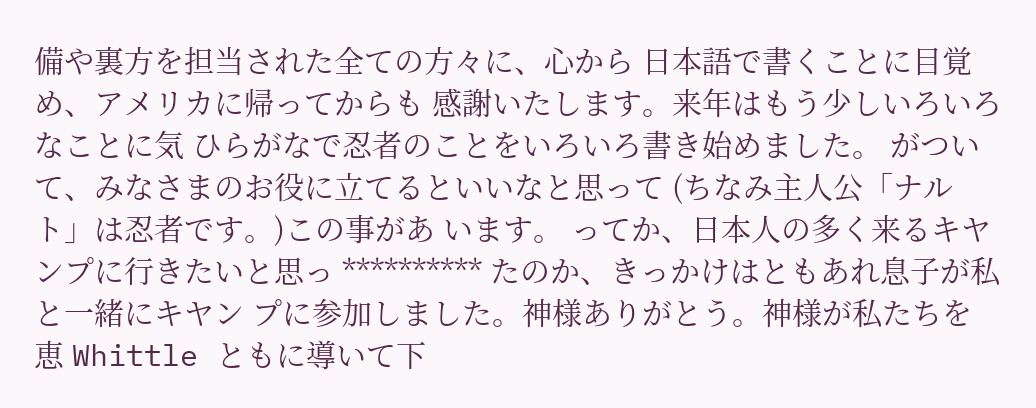備や裏方を担当された全ての方々に、心から 日本語で書くことに目覚め、アメリカに帰ってからも 感謝いたします。来年はもう少しいろいろなことに気 ひらがなで忍者のことをいろいろ書き始めました。 がついて、みなさまのお役に立てるといいなと思って (ちなみ主人公「ナルト」は忍者です。)この事があ います。 ってか、日本人の多く来るキヤンプに行きたいと思っ ********** たのか、きっかけはともあれ息子が私と一緒にキヤン プに参加しました。神様ありがとう。神様が私たちを 恵 Whittle ともに導いて下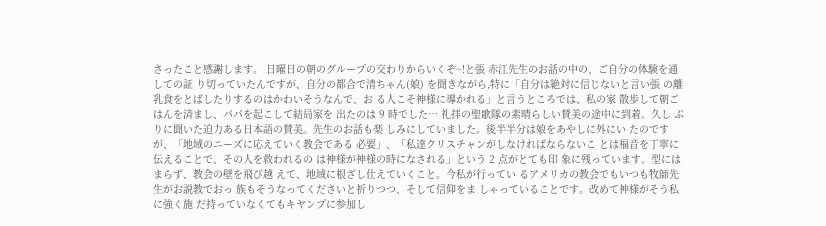さったこと感謝します。 日曜日の朝のグループの交わりからいくぞ~!と張 赤江先生のお話の中の、ご自分の体験を通しての証 り切っていたんですが、自分の都合で清ちゃん(娘) を聞きながら,特に「自分は絶対に信じないと言い張 の離乳食をとばしたりするのはかわいそうなんで、お る人こそ神様に導かれる」と言うところでは、私の家 散歩して朝ごはんを済まし、パパを起こして結局家を 出たのは 9 時でした… 礼拝の聖歌隊の素晴らしい賛美の途中に到着。久し ぶりに聞いた迫力ある日本語の賛美。先生のお話も楽 しみにしていました。後半半分は娘をあやしに外にい たのですが、「地域のニーズに応えていく教会である 必要」、「私達クリスチャンがしなければならないこ とは福音を丁寧に伝えることで、その人を救われるの は神様が神様の時になされる」という 2 点がとても印 象に残っています。型にはまらず、教会の壁を飛び越 えて、地域に根ざし仕えていくこと。今私が行ってい るアメリカの教会でもいつも牧師先生がお説教でおっ 族もそうなってくださいと祈りつつ、そして信仰をま しゃっていることです。改めて神様がそう私に強く施 だ持っていなくてもキヤンプに参加し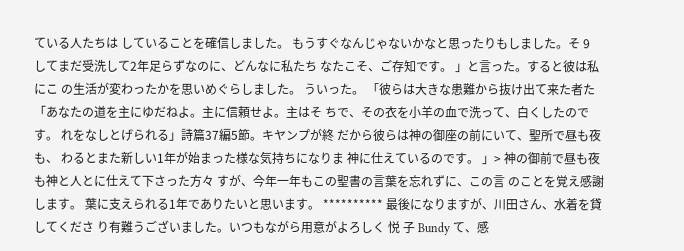ている人たちは していることを確信しました。 もうすぐなんじゃないかなと思ったりもしました。そ 9 してまだ受洗して2年足らずなのに、どんなに私たち なたこそ、ご存知です。 」と言った。すると彼は私にこ の生活が変わったかを思いめぐらしました。 ういった。 「彼らは大きな患難から抜け出て来た者た 「あなたの道を主にゆだねよ。主に信頼せよ。主はそ ちで、その衣を小羊の血で洗って、白くしたのです。 れをなしとげられる」詩篇37編5節。キヤンプが終 だから彼らは神の御座の前にいて、聖所で昼も夜も、 わるとまた新しい1年が始まった様な気持ちになりま 神に仕えているのです。 」> 神の御前で昼も夜も神と人とに仕えて下さった方々 すが、今年一年もこの聖書の言葉を忘れずに、この言 のことを覚え感謝します。 葉に支えられる1年でありたいと思います。 ********** 最後になりますが、川田さん、水着を貸してくださ り有難うございました。いつもながら用意がよろしく 悦 子 Bundy て、感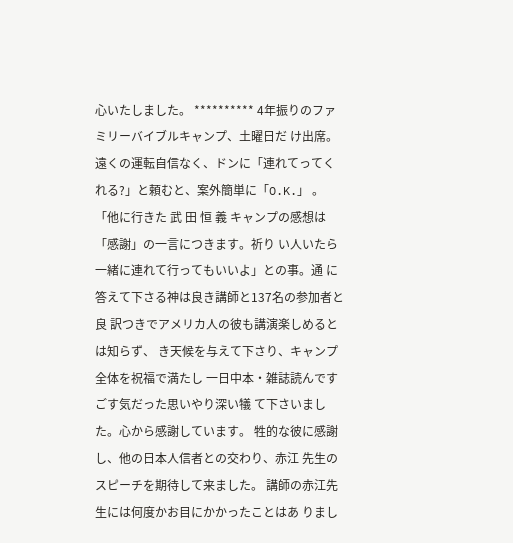心いたしました。 ********** 4年振りのファミリーバイブルキャンプ、土曜日だ け出席。遠くの運転自信なく、ドンに「連れてってく れる?」と頼むと、案外簡単に「O.K.」 。 「他に行きた 武 田 恒 義 キャンプの感想は「感謝」の一言につきます。祈り い人いたら一緒に連れて行ってもいいよ」との事。通 に答えて下さる神は良き講師と137名の参加者と良 訳つきでアメリカ人の彼も講演楽しめるとは知らず、 き天候を与えて下さり、キャンプ全体を祝福で満たし 一日中本・雑誌読んですごす気だった思いやり深い犠 て下さいました。心から感謝しています。 牲的な彼に感謝し、他の日本人信者との交わり、赤江 先生のスピーチを期待して来ました。 講師の赤江先生には何度かお目にかかったことはあ りまし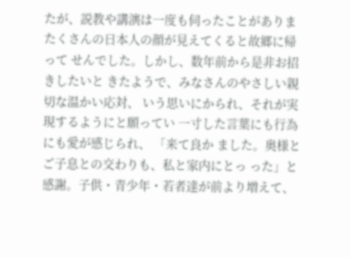たが、説教や講演は一度も伺ったことがありま たくさんの日本人の顔が見えてくると故郷に帰って せんでした。しかし、数年前から是非お招きしたいと きたようで、みなさんのやさしい親切な温かい応対、 いう思いにかられ、それが実現するようにと願ってい 一寸した言葉にも行為にも愛が感じられ、 「来て良か ました。奥様とご子息との交わりも、私と家内にとっ った」と感謝。子供・青少年・若者達が前より増えて、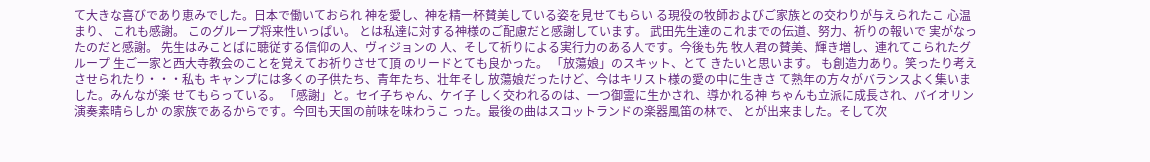て大きな喜びであり恵みでした。日本で働いておられ 神を愛し、神を精一杯賛美している姿を見せてもらい る現役の牧師およびご家族との交わりが与えられたこ 心温まり、 これも感謝。 このグループ将来性いっぱい。 とは私達に対する神様のご配慮だと感謝しています。 武田先生達のこれまでの伝道、努力、祈りの報いで 実がなったのだと感謝。 先生はみことばに聴従する信仰の人、ヴィジョンの 人、そして祈りによる実行力のある人です。今後も先 牧人君の賛美、輝き増し、連れてこられたグループ 生ご一家と西大寺教会のことを覚えてお祈りさせて頂 のリードとても良かった。 「放蕩娘」のスキット、とて きたいと思います。 も創造力あり。笑ったり考えさせられたり・・・私も キャンプには多くの子供たち、青年たち、壮年そし 放蕩娘だったけど、今はキリスト様の愛の中に生きさ て熟年の方々がバランスよく集いました。みんなが楽 せてもらっている。 「感謝」と。セイ子ちゃん、ケイ子 しく交われるのは、一つ御霊に生かされ、導かれる神 ちゃんも立派に成長され、バイオリン演奏素晴らしか の家族であるからです。今回も天国の前味を味わうこ った。最後の曲はスコットランドの楽器風笛の林で、 とが出来ました。そして次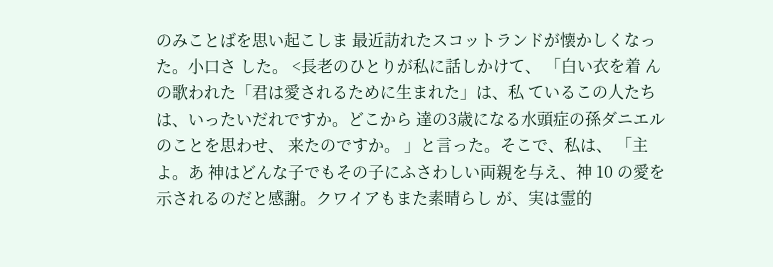のみことばを思い起こしま 最近訪れたスコットランドが懐かしくなった。小口さ した。 <長老のひとりが私に話しかけて、 「白い衣を着 んの歌われた「君は愛されるために生まれた」は、私 ているこの人たちは、いったいだれですか。どこから 達の3歳になる水頭症の孫ダニエルのことを思わせ、 来たのですか。 」と言った。そこで、私は、 「主よ。あ 神はどんな子でもその子にふさわしい両親を与え、神 10 の愛を示されるのだと感謝。クワイアもまた素晴らし が、実は霊的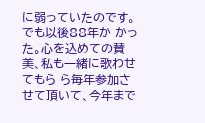に弱っていたのです。でも以後88年か かった。心を込めての賛美、私も一緒に歌わせてもら ら毎年参加させて頂いて、今年まで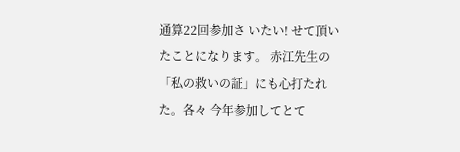通算22回参加さ いたい! せて頂いたことになります。 赤江先生の「私の救いの証」にも心打たれた。各々 今年参加してとて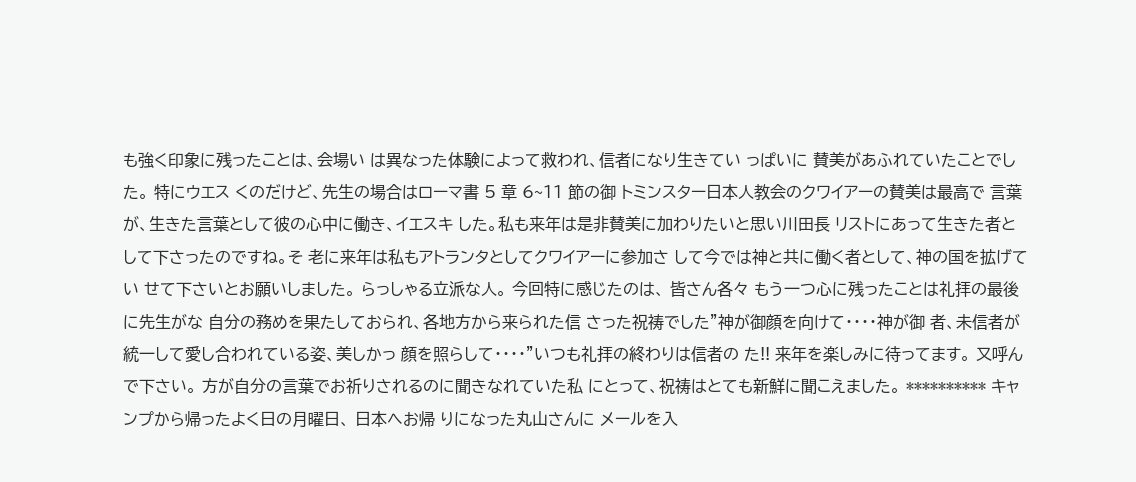も強く印象に残ったことは、会場い は異なった体験によって救われ、信者になり生きてい っぱいに 賛美があふれていたことでした。 特にウエス くのだけど、先生の場合はローマ書 5 章 6~11 節の御 トミンスター日本人教会のクワイアーの賛美は最高で 言葉が、生きた言葉として彼の心中に働き、イエスキ した。私も来年は是非賛美に加わりたいと思い川田長 リストにあって生きた者として下さったのですね。そ 老に来年は私もアトランタとしてクワイアーに参加さ して今では神と共に働く者として、神の国を拡げてい せて下さいとお願いしました。 らっしゃる立派な人。 今回特に感じたのは、 皆さん各々 もう一つ心に残ったことは礼拝の最後に先生がな 自分の務めを果たしておられ、各地方から来られた信 さった祝祷でした”神が御顔を向けて・・・・神が御 者、未信者が統一して愛し合われている姿、美しかっ 顔を照らして・・・・”いつも礼拝の終わりは信者の た!! 来年を楽しみに待ってます。 又呼んで下さい。 方が自分の言葉でお祈りされるのに聞きなれていた私 にとって、祝祷はとても新鮮に聞こえました。 ********** キャンプから帰ったよく日の月曜日、 日本へお帰 りになった丸山さんに メールを入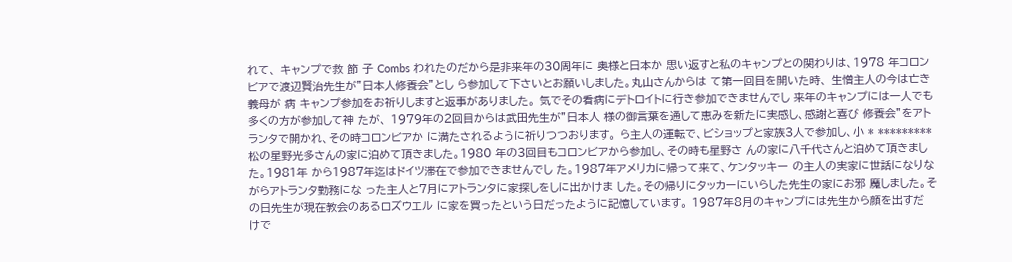れて、 キャンプで救 節 子 Combs われたのだから是非来年の30周年に 奥様と日本か 思い返すと私のキャンプとの関わりは、1978 年コロンビアで渡辺賢治先生が”日本人修養会”とし ら参加して下さいとお願いしました。丸山さんからは て第一回目を開いた時、 生憎主人の今は亡き義母が 病 キャンプ参加をお祈りしますと返事がありました。 気でその看病にデトロイトに行き参加できませんでし 来年のキャンプには一人でも多くの方が参加して神 たが、 1979年の2回目からは武田先生が”日本人 様の御言葉を通して恵みを新たに実感し、感謝と喜び 修養会”をアトランタで開かれ、その時コロンビアか に満たされるように祈りつつおります。 ら主人の運転で、ビショップと家族3人で参加し、小 * ********* 松の星野光多さんの家に泊めて頂きました。1980 年の3回目もコロンビアから参加し、その時も星野さ んの家に八千代さんと泊めて頂きました。1981年 から1987年迄はドイツ滞在で参加できませんでし た。1987年アメリカに帰って来て、ケンタッキー の主人の実家に世話になりながらアトランタ勤務にな った主人と7月にアトランタに家探しをしに出かけま した。その帰りにタッカーにいらした先生の家にお邪 魔しました。その日先生が現在教会のあるロズウエル に家を買ったという日だったように記憶しています。 1987年8月のキャンプには先生から顔を出すだ けで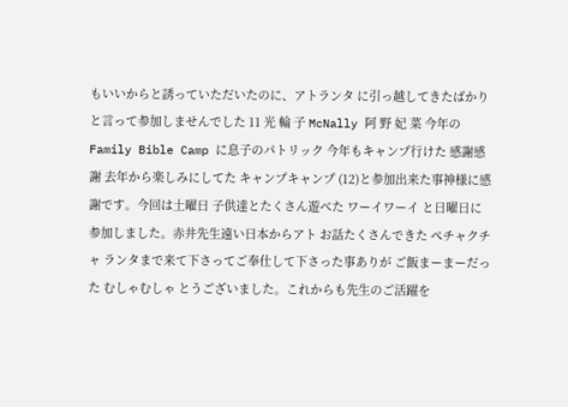もいいからと誘っていただいたのに、アトランタ に引っ越してきたばかりと言って参加しませんでした 11 光 輪 子 McNally 阿 野 妃 菜 今年の Family Bible Camp に息子のパトリック 今年もキャンプ行けた 感謝感謝 去年から楽しみにしてた キャンプキャンプ (12)と参加出来た事神様に感謝です。今回は土曜日 子供達とたくさん遊べた ワーイワーイ と日曜日に参加しました。赤井先生遠い日本からアト お話たくさんできた ぺチャクチャ ランタまで来て下さってご奉仕して下さった事ありが ご飯まーまーだった むしゃむしゃ とうございました。これからも先生のご活躍を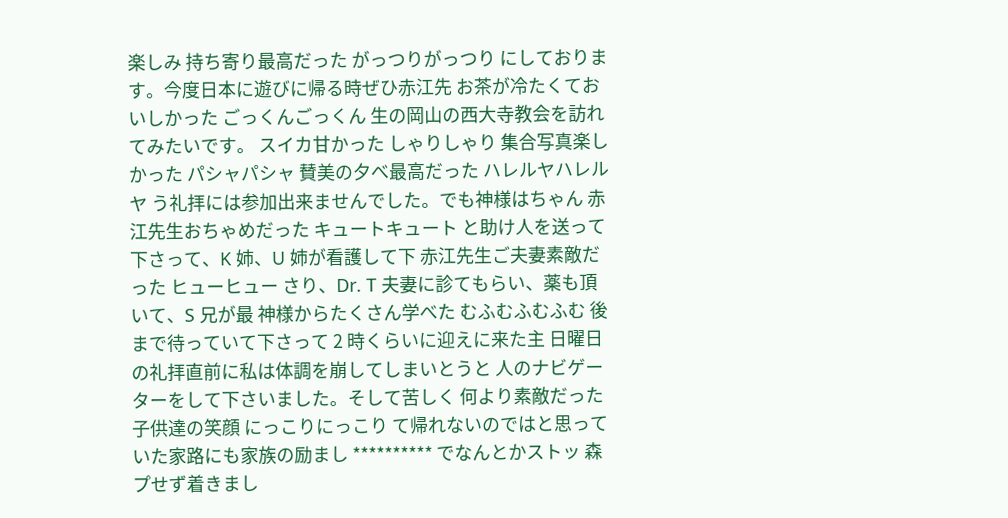楽しみ 持ち寄り最高だった がっつりがっつり にしております。今度日本に遊びに帰る時ぜひ赤江先 お茶が冷たくておいしかった ごっくんごっくん 生の岡山の西大寺教会を訪れてみたいです。 スイカ甘かった しゃりしゃり 集合写真楽しかった パシャパシャ 賛美の夕べ最高だった ハレルヤハレルヤ う礼拝には参加出来ませんでした。でも神様はちゃん 赤江先生おちゃめだった キュートキュート と助け人を送って下さって、K 姉、U 姉が看護して下 赤江先生ご夫妻素敵だった ヒューヒュー さり、Dr. T 夫妻に診てもらい、薬も頂いて、S 兄が最 神様からたくさん学べた むふむふむふむ 後まで待っていて下さって 2 時くらいに迎えに来た主 日曜日の礼拝直前に私は体調を崩してしまいとうと 人のナビゲーターをして下さいました。そして苦しく 何より素敵だった子供達の笑顔 にっこりにっこり て帰れないのではと思っていた家路にも家族の励まし ********** でなんとかストッ 森 プせず着きまし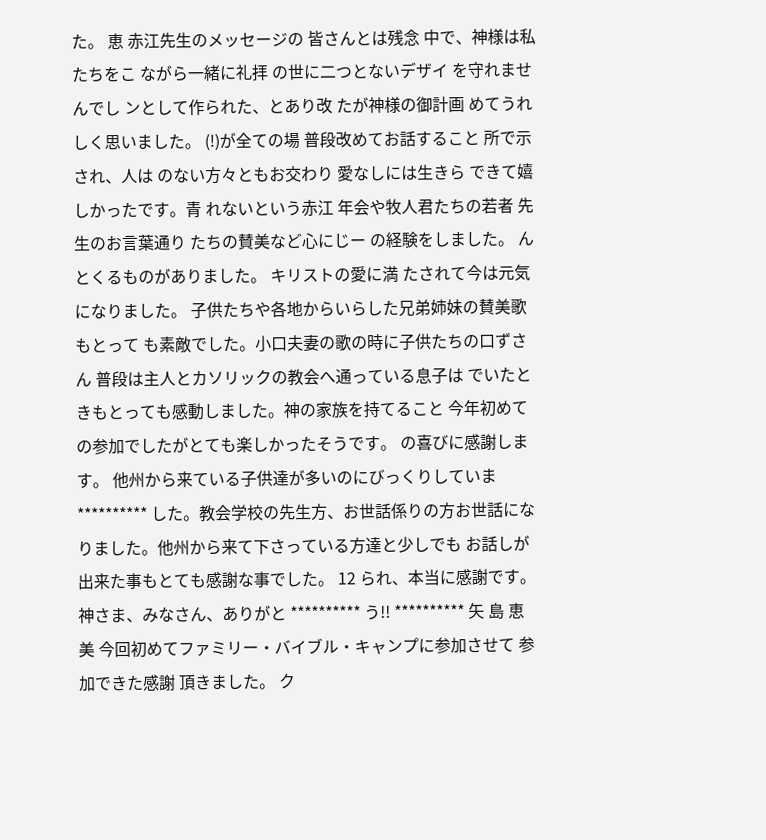た。 恵 赤江先生のメッセージの 皆さんとは残念 中で、神様は私たちをこ ながら一緒に礼拝 の世に二つとないデザイ を守れませんでし ンとして作られた、とあり改 たが神様の御計画 めてうれしく思いました。 (!)が全ての場 普段改めてお話すること 所で示され、人は のない方々ともお交わり 愛なしには生きら できて嬉しかったです。青 れないという赤江 年会や牧人君たちの若者 先生のお言葉通り たちの賛美など心にじー の経験をしました。 んとくるものがありました。 キリストの愛に満 たされて今は元気になりました。 子供たちや各地からいらした兄弟姉妹の賛美歌もとって も素敵でした。小口夫妻の歌の時に子供たちの口ずさん 普段は主人とカソリックの教会へ通っている息子は でいたときもとっても感動しました。神の家族を持てること 今年初めての参加でしたがとても楽しかったそうです。 の喜びに感謝します。 他州から来ている子供達が多いのにびっくりしていま ********** した。教会学校の先生方、お世話係りの方お世話にな りました。他州から来て下さっている方達と少しでも お話しが出来た事もとても感謝な事でした。 12 られ、本当に感謝です。神さま、みなさん、ありがと ********** う!! ********** 矢 島 恵 美 今回初めてファミリー・バイブル・キャンプに参加させて 参加できた感謝 頂きました。 ク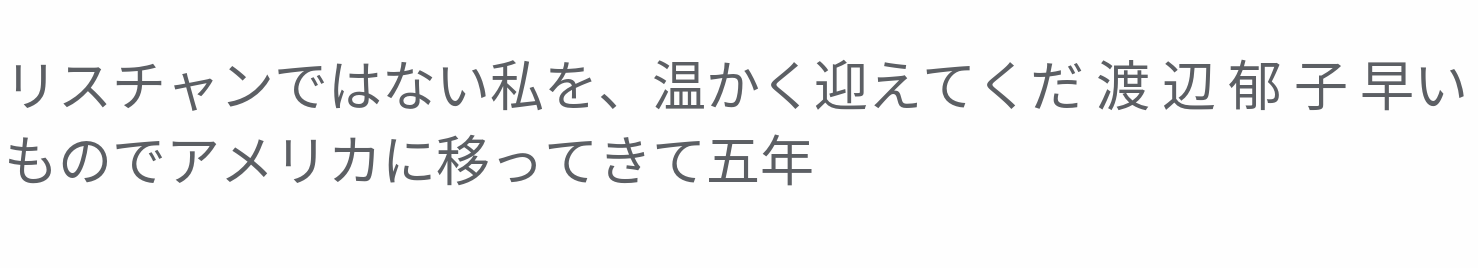リスチャンではない私を、温かく迎えてくだ 渡 辺 郁 子 早いものでアメリカに移ってきて五年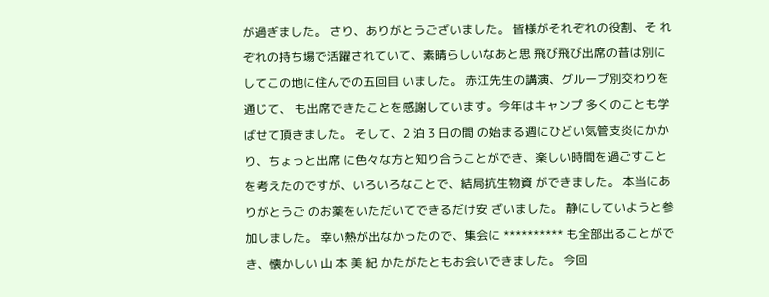が過ぎました。 さり、ありがとうございました。 皆様がそれぞれの役割、そ れぞれの持ち場で活躍されていて、素晴らしいなあと思 飛び飛び出席の昔は別にしてこの地に住んでの五回目 いました。 赤江先生の講演、グループ別交わりを通じて、 も出席できたことを感謝しています。今年はキャンプ 多くのことも学ばせて頂きました。 そして、2 泊 3 日の間 の始まる週にひどい気管支炎にかかり、ちょっと出席 に色々な方と知り合うことができ、楽しい時間を過ごすこと を考えたのですが、いろいろなことで、結局抗生物資 ができました。 本当にありがとうご のお薬をいただいてできるだけ安 ざいました。 静にしていようと参加しました。 幸い熱が出なかったので、集会に ********** も全部出ることができ、懐かしい 山 本 美 紀 かたがたともお会いできました。 今回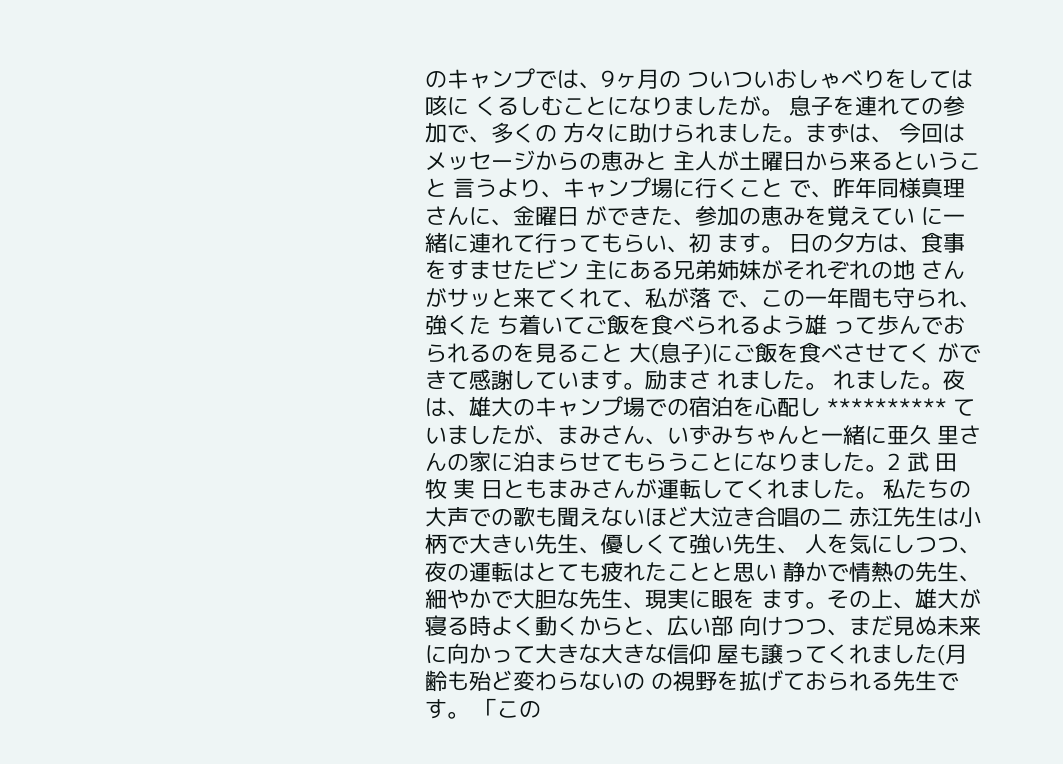のキャンプでは、9ヶ月の ついついおしゃべりをしては咳に くるしむことになりましたが。 息子を連れての参加で、多くの 方々に助けられました。まずは、 今回はメッセージからの恵みと 主人が土曜日から来るということ 言うより、キャンプ場に行くこと で、昨年同様真理さんに、金曜日 ができた、参加の恵みを覚えてい に一緒に連れて行ってもらい、初 ます。 日の夕方は、食事をすませたビン 主にある兄弟姉妹がそれぞれの地 さんがサッと来てくれて、私が落 で、この一年間も守られ、強くた ち着いてご飯を食べられるよう雄 って歩んでおられるのを見ること 大(息子)にご飯を食べさせてく ができて感謝しています。励まさ れました。 れました。夜は、雄大のキャンプ場での宿泊を心配し ********** ていましたが、まみさん、いずみちゃんと一緒に亜久 里さんの家に泊まらせてもらうことになりました。2 武 田 牧 実 日ともまみさんが運転してくれました。 私たちの大声での歌も聞えないほど大泣き合唱の二 赤江先生は小柄で大きい先生、優しくて強い先生、 人を気にしつつ、夜の運転はとても疲れたことと思い 静かで情熱の先生、細やかで大胆な先生、現実に眼を ます。その上、雄大が寝る時よく動くからと、広い部 向けつつ、まだ見ぬ未来に向かって大きな大きな信仰 屋も譲ってくれました(月齢も殆ど変わらないの の視野を拡げておられる先生です。 「この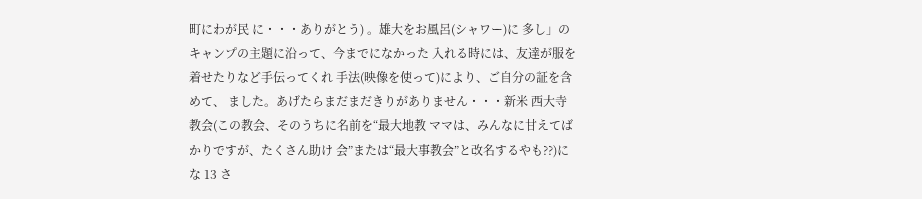町にわが民 に・・・ありがとう) 。雄大をお風呂(シャワー)に 多し」のキャンプの主題に沿って、今までになかった 入れる時には、友達が服を着せたりなど手伝ってくれ 手法(映像を使って)により、ご自分の証を含めて、 ました。あげたらまだまだきりがありません・・・新米 西大寺教会(この教会、そのうちに名前を“最大地教 ママは、みんなに甘えてばかりですが、たくさん助け 会”または“最大事教会”と改名するやも??)にな 13 さ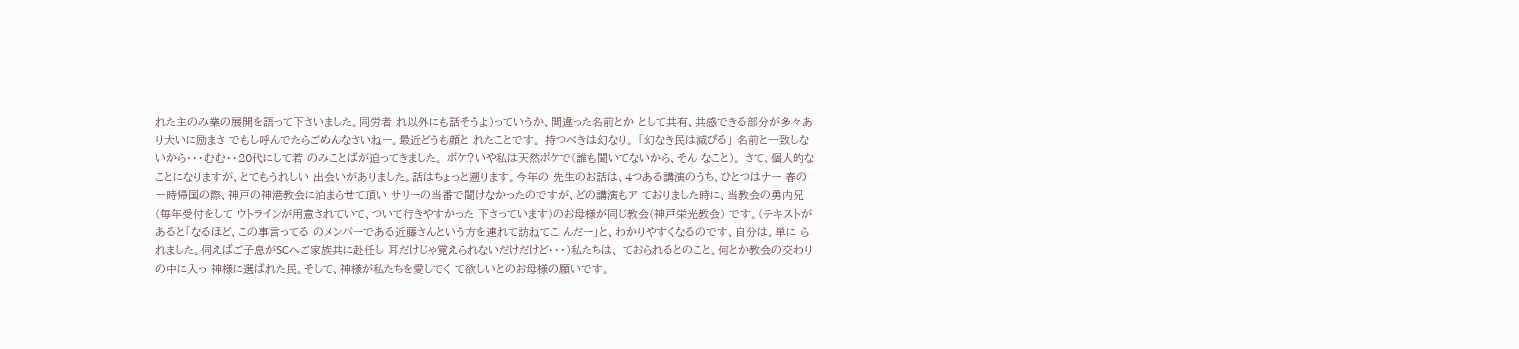れた主のみ業の展開を語って下さいました。同労者 れ以外にも話そうよ)っていうか、間違った名前とか として共有、共感できる部分が多々あり大いに励まさ でもし呼んでたらごめんなさいねー。最近どうも顔と れたことです。 持つべきは幻なり。 「幻なき民は滅びる」 名前と一致しないから・・・むむ・・20代にして若 のみことばが迫ってきました。 ボケ?いや私は天然ボケで(誰も聞いてないから、そん なこと)。 さて、個人的なことになりますが、とてもうれしい 出会いがありました。話はちょっと遡ります。今年の 先生のお話は、4つある講演のうち、ひとつはナー 春の一時帰国の際、神戸の神港教会に泊まらせて頂い サリーの当番で聞けなかったのですが、どの講演もア ておりました時に、当教会の勇内兄(毎年受付をして ウトラインが用意されていて、ついて行きやすかった 下さっています)のお母様が同じ教会(神戸栄光教会) です。(テキストがあると「なるほど、この事言ってる のメンバーである近藤さんという方を連れて訪ねてこ んだー」と、わかりやすくなるのです、自分は。単に られました。伺えばご子息がSCへご家族共に赴任し 耳だけじゃ覚えられないだけだけど・・・)私たちは、 ておられるとのこと。何とか教会の交わりの中に入っ 神様に選ばれた民。そして、神様が私たちを愛してく て欲しいとのお母様の願いです。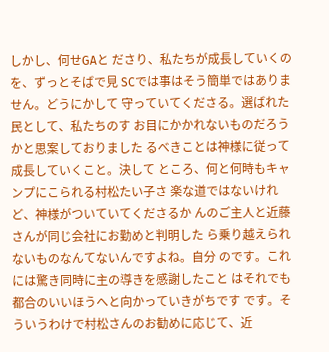しかし、何せGAと ださり、私たちが成長していくのを、ずっとそばで見 SCでは事はそう簡単ではありません。どうにかして 守っていてくださる。選ばれた民として、私たちのす お目にかかれないものだろうかと思案しておりました るべきことは神様に従って成長していくこと。決して ところ、何と何時もキャンプにこられる村松たい子さ 楽な道ではないけれど、神様がついていてくださるか んのご主人と近藤さんが同じ会社にお勤めと判明した ら乗り越えられないものなんてないんですよね。自分 のです。これには驚き同時に主の導きを感謝したこと はそれでも都合のいいほうへと向かっていきがちです です。そういうわけで村松さんのお勧めに応じて、近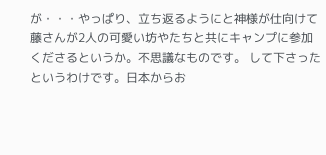が・・・やっぱり、立ち返るようにと神様が仕向けて 藤さんが2人の可愛い坊やたちと共にキャンプに参加 くださるというか。不思議なものです。 して下さったというわけです。日本からお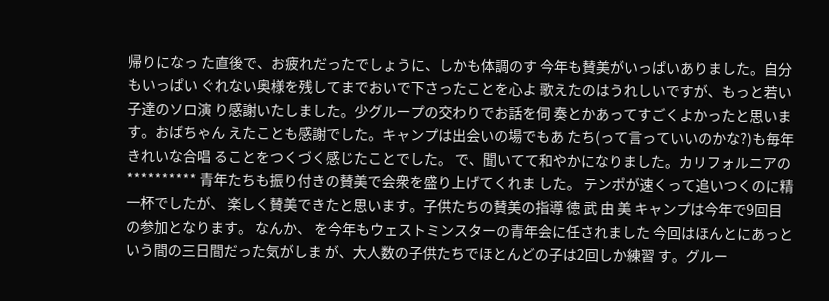帰りになっ た直後で、お疲れだったでしょうに、しかも体調のす 今年も賛美がいっぱいありました。自分もいっぱい ぐれない奥様を残してまでおいで下さったことを心よ 歌えたのはうれしいですが、もっと若い子達のソロ演 り感謝いたしました。少グループの交わりでお話を伺 奏とかあってすごくよかったと思います。おばちゃん えたことも感謝でした。キャンプは出会いの場でもあ たち(って言っていいのかな?)も毎年きれいな合唱 ることをつくづく感じたことでした。 で、聞いてて和やかになりました。カリフォルニアの ********** 青年たちも振り付きの賛美で会衆を盛り上げてくれま した。 テンポが速くって追いつくのに精一杯でしたが、 楽しく賛美できたと思います。子供たちの賛美の指導 徳 武 由 美 キャンプは今年で9回目の参加となります。 なんか、 を今年もウェストミンスターの青年会に任されました 今回はほんとにあっという間の三日間だった気がしま が、大人数の子供たちでほとんどの子は2回しか練習 す。グルー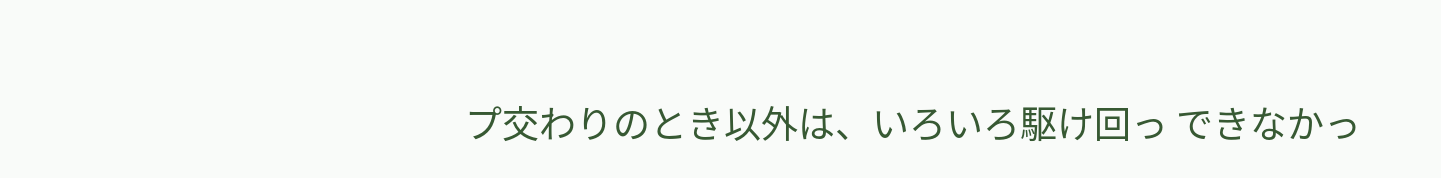プ交わりのとき以外は、いろいろ駆け回っ できなかっ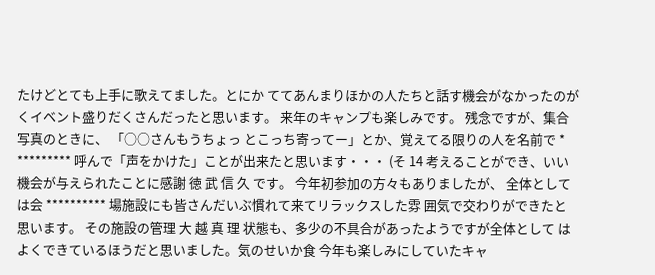たけどとても上手に歌えてました。とにか ててあんまりほかの人たちと話す機会がなかったのが くイベント盛りだくさんだったと思います。 来年のキャンプも楽しみです。 残念ですが、集合写真のときに、 「○○さんもうちょっ とこっち寄ってー」とか、覚えてる限りの人を名前で * ********* 呼んで「声をかけた」ことが出来たと思います・・・ (そ 14 考えることができ、いい機会が与えられたことに感謝 徳 武 信 久 です。 今年初参加の方々もありましたが、 全体としては会 ********** 場施設にも皆さんだいぶ慣れて来てリラックスした雰 囲気で交わりができたと思います。 その施設の管理 大 越 真 理 状態も、多少の不具合があったようですが全体として はよくできているほうだと思いました。気のせいか食 今年も楽しみにしていたキャ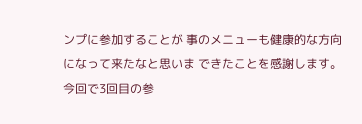ンプに参加することが 事のメニューも健康的な方向になって来たなと思いま できたことを感謝します。 今回で3回目の参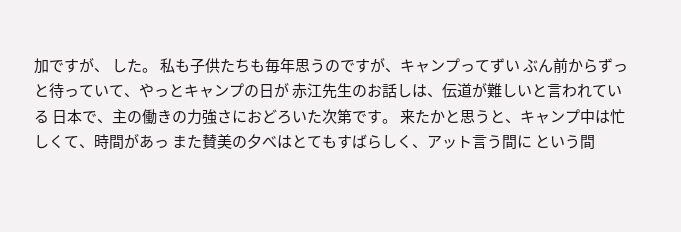加ですが、 した。 私も子供たちも毎年思うのですが、キャンプってずい ぶん前からずっと待っていて、やっとキャンプの日が 赤江先生のお話しは、伝道が難しいと言われている 日本で、主の働きの力強さにおどろいた次第です。 来たかと思うと、キャンプ中は忙しくて、時間があっ また賛美の夕べはとてもすばらしく、アット言う間に という間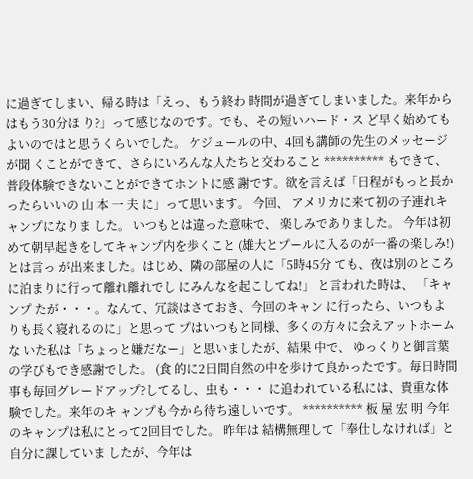に過ぎてしまい、帰る時は「えっ、もう終わ 時間が過ぎてしまいました。来年からはもう30分ほ り?」って感じなのです。でも、その短いハード・ス ど早く始めてもよいのではと思うくらいでした。 ケジュールの中、4回も講師の先生のメッセージが聞 くことができて、さらにいろんな人たちと交わること ********** もできて、普段体験できないことができてホントに感 謝です。欲を言えば「日程がもっと長かったらいいの 山 本 一 夫 に」って思います。 今回、 アメリカに来て初の子連れキャンプになりま した。 いつもとは違った意味で、 楽しみでありました。 今年は初めて朝早起きをしてキャンプ内を歩くこと (雄大とプールに入るのが一番の楽しみ!)とは言っ が出来ました。はじめ、隣の部屋の人に「5時45分 ても、夜は別のところに泊まりに行って離れ離れでし にみんなを起こしてね!」 と言われた時は、 「キャンプ たが・・・。なんて、冗談はさておき、今回のキャン に行ったら、いつもよりも長く寝れるのに」と思って プはいつもと同様、多くの方々に会えアットホームな いた私は「ちょっと嫌だなー」と思いましたが、結果 中で、 ゆっくりと御言葉の学びもでき感謝でした。 (食 的に2日間自然の中を歩けて良かったです。毎日時間 事も毎回グレードアップ?してるし、虫も・・・ に追われている私には、貴重な体験でした。来年のキ ャンプも今から待ち遠しいです。 ********** 板 屋 宏 明 今年のキャンプは私にとって2回目でした。 昨年は 結構無理して「奉仕しなければ」と自分に課していま したが、今年は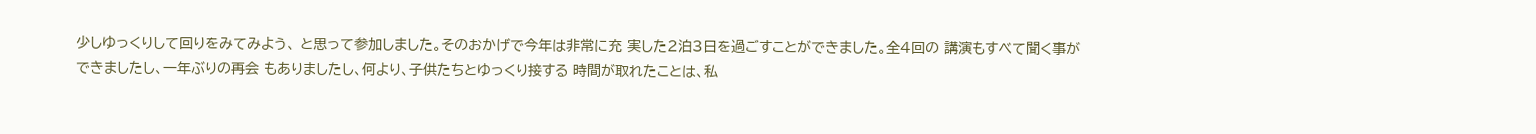少しゆっくりして回りをみてみよう、 と思って参加しました。そのおかげで今年は非常に充 実した2泊3日を過ごすことができました。全4回の 講演もすべて聞く事ができましたし、一年ぶりの再会 もありましたし、何より、子供たちとゆっくり接する 時間が取れたことは、私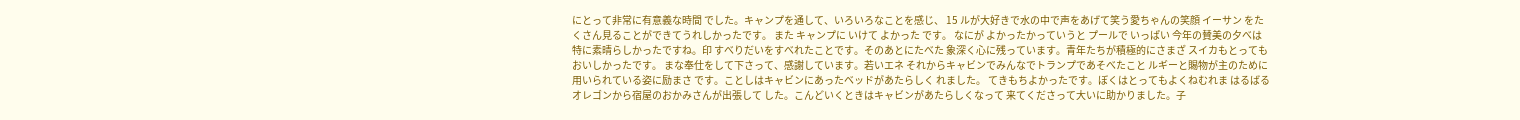にとって非常に有意義な時間 でした。キャンプを通して、いろいろなことを感じ、 15 ルが大好きで水の中で声をあげて笑う愛ちゃんの笑顔 イーサン をたくさん見ることができてうれしかったです。 また キャンプに いけて よかった です。 なにが よかったかっていうと プールで いっぱい 今年の賛美の夕べは特に素晴らしかったですね。印 すべりだいをすべれたことです。そのあとにたべた 象深く心に残っています。青年たちが積極的にさまざ スイカもとっても おいしかったです。 まな奉仕をして下さって、感謝しています。若いエネ それからキャビンでみんなでトランプであそべたこと ルギーと賜物が主のために用いられている姿に励まさ です。ことしはキャビンにあったベッドがあたらしく れました。 てきもちよかったです。ぼくはとってもよくねむれま はるばるオレゴンから宿屋のおかみさんが出張して した。こんどいくときはキャビンがあたらしくなって 来てくださって大いに助かりました。子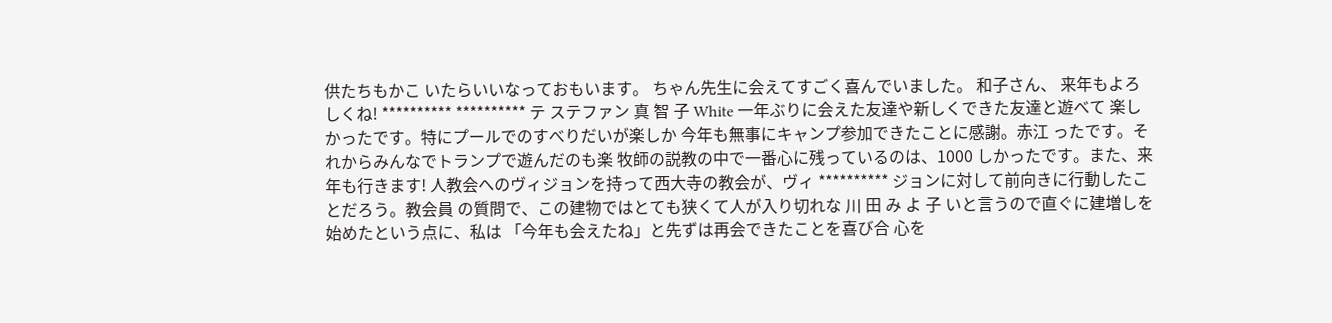供たちもかこ いたらいいなっておもいます。 ちゃん先生に会えてすごく喜んでいました。 和子さん、 来年もよろしくね! ********** ********** テ ステファン 真 智 子 White 一年ぶりに会えた友達や新しくできた友達と遊べて 楽しかったです。特にプールでのすべりだいが楽しか 今年も無事にキャンプ参加できたことに感謝。赤江 ったです。それからみんなでトランプで遊んだのも楽 牧師の説教の中で一番心に残っているのは、1000 しかったです。また、来年も行きます! 人教会へのヴィジョンを持って西大寺の教会が、ヴィ ********** ジョンに対して前向きに行動したことだろう。教会員 の質問で、この建物ではとても狭くて人が入り切れな 川 田 み よ 子 いと言うので直ぐに建増しを始めたという点に、私は 「今年も会えたね」と先ずは再会できたことを喜び合 心を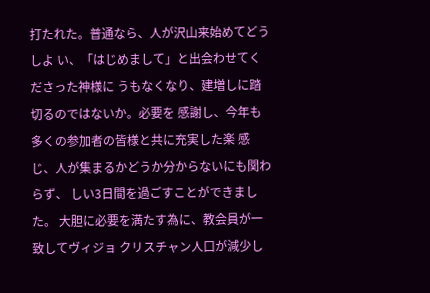打たれた。普通なら、人が沢山来始めてどうしよ い、「はじめまして」と出会わせてくださった神様に うもなくなり、建増しに踏切るのではないか。必要を 感謝し、今年も多くの参加者の皆様と共に充実した楽 感じ、人が集まるかどうか分からないにも関わらず、 しい3日間を過ごすことができました。 大胆に必要を満たす為に、教会員が一致してヴィジョ クリスチャン人口が減少し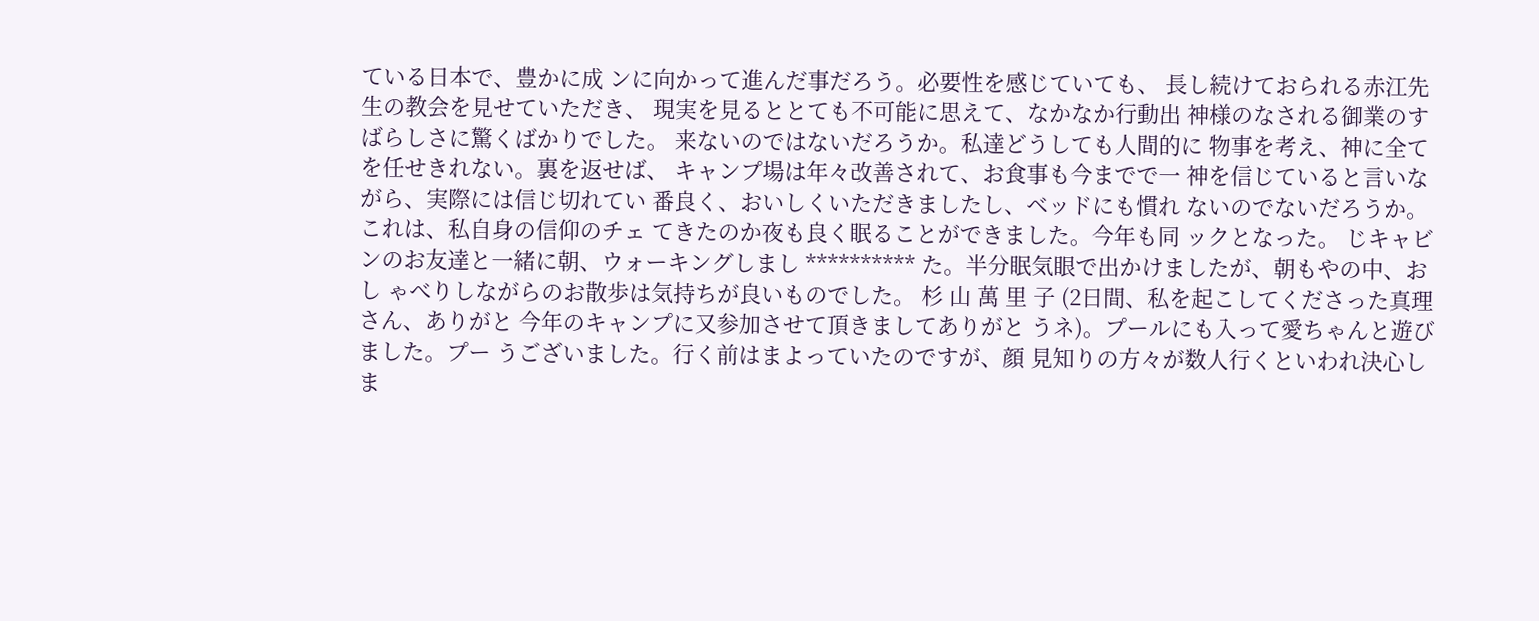ている日本で、豊かに成 ンに向かって進んだ事だろう。必要性を感じていても、 長し続けておられる赤江先生の教会を見せていただき、 現実を見るととても不可能に思えて、なかなか行動出 神様のなされる御業のすばらしさに驚くばかりでした。 来ないのではないだろうか。私達どうしても人間的に 物事を考え、神に全てを任せきれない。裏を返せば、 キャンプ場は年々改善されて、お食事も今までで一 神を信じていると言いながら、実際には信じ切れてい 番良く、おいしくいただきましたし、ベッドにも慣れ ないのでないだろうか。これは、私自身の信仰のチェ てきたのか夜も良く眠ることができました。今年も同 ックとなった。 じキャビンのお友達と一緒に朝、ウォーキングしまし ********** た。半分眠気眼で出かけましたが、朝もやの中、おし ゃべりしながらのお散歩は気持ちが良いものでした。 杉 山 萬 里 子 (2日間、私を起こしてくださった真理さん、ありがと 今年のキャンプに又参加させて頂きましてありがと うネ)。プールにも入って愛ちゃんと遊びました。プー うございました。行く前はまよっていたのですが、顔 見知りの方々が数人行くといわれ決心しま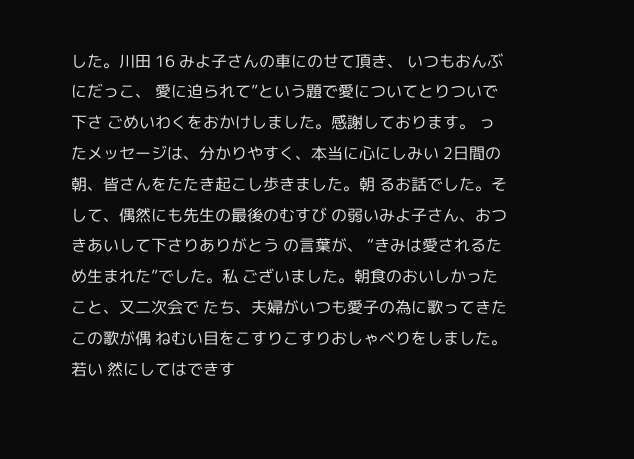した。川田 16 みよ子さんの車にのせて頂き、 いつもおんぶにだっこ、 愛に迫られて”という題で愛についてとりついで下さ ごめいわくをおかけしました。感謝しております。 ったメッセージは、分かりやすく、本当に心にしみい 2日間の朝、皆さんをたたき起こし歩きました。朝 るお話でした。そして、偶然にも先生の最後のむすび の弱いみよ子さん、おつきあいして下さりありがとう の言葉が、 “きみは愛されるため生まれた”でした。私 ございました。朝食のおいしかったこと、又二次会で たち、夫婦がいつも愛子の為に歌ってきたこの歌が偶 ねむい目をこすりこすりおしゃべりをしました。若い 然にしてはできす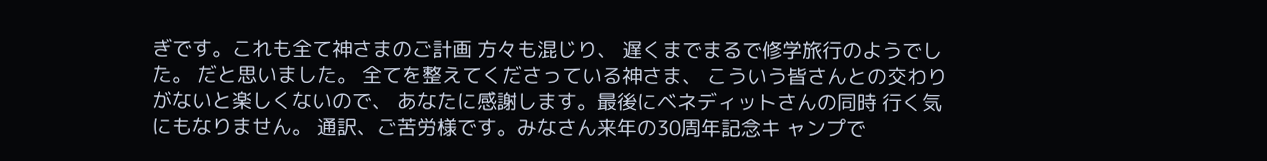ぎです。これも全て神さまのご計画 方々も混じり、 遅くまでまるで修学旅行のようでした。 だと思いました。 全てを整えてくださっている神さま、 こういう皆さんとの交わりがないと楽しくないので、 あなたに感謝します。最後にベネディットさんの同時 行く気にもなりません。 通訳、ご苦労様です。みなさん来年の30周年記念キ ャンプで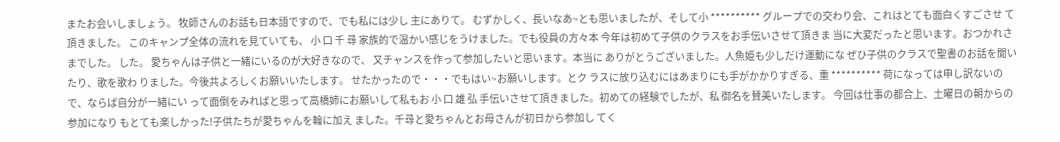またお会いしましょう。 牧師さんのお話も日本語ですので、でも私には少し 主にありて。 むずかしく、長いなあ~とも思いましたが、そして小 ********** グループでの交わり会、これはとても面白くすごさせ て頂きました。 このキャンプ全体の流れを見ていても、 小 口 千 尋 家族的で温かい感じをうけました。でも役員の方々本 今年は初めて子供のクラスをお手伝いさせて頂きま 当に大変だったと思います。おつかれさまでした。 した。 愛ちゃんは子供と一緒にいるのが大好きなので、 又チャンスを作って参加したいと思います。本当に ありがとうございました。人魚姫も少しだけ運動にな ぜひ子供のクラスで聖書のお話を聞いたり、歌を歌わ りました。今後共よろしくお願いいたします。 せたかったので・・・でもはい~お願いします。とク ラスに放り込むにはあまりにも手がかかりすぎる、重 ********** 荷になっては申し訳ないので、ならば自分が一緒にい って面倒をみればと思って高橋姉にお願いして私もお 小 口 雄 弘 手伝いさせて頂きました。初めての経験でしたが、私 御名を賛美いたします。 今回は仕事の都合上、土曜日の朝からの参加になり もとても楽しかった!子供たちが愛ちゃんを輪に加え ました。千尋と愛ちゃんとお母さんが初日から参加し てく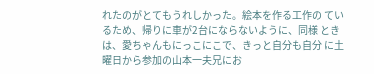れたのがとてもうれしかった。絵本を作る工作の ているため、帰りに車が2台にならないように、同様 ときは、愛ちゃんもにっこにこで、きっと自分も自分 に土曜日から参加の山本一夫兄にお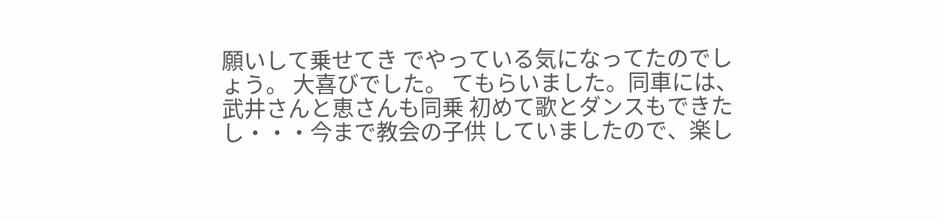願いして乗せてき でやっている気になってたのでしょう。 大喜びでした。 てもらいました。同車には、武井さんと恵さんも同乗 初めて歌とダンスもできたし・・・今まで教会の子供 していましたので、楽し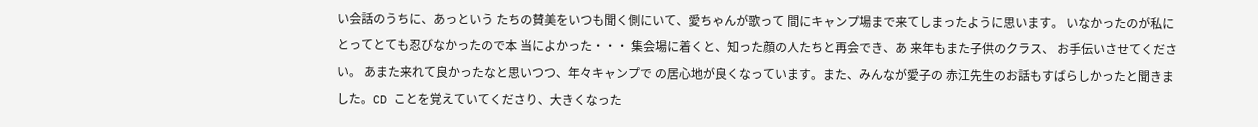い会話のうちに、あっという たちの賛美をいつも聞く側にいて、愛ちゃんが歌って 間にキャンプ場まで来てしまったように思います。 いなかったのが私にとってとても忍びなかったので本 当によかった・・・ 集会場に着くと、知った顔の人たちと再会でき、あ 来年もまた子供のクラス、 お手伝いさせてください。 あまた来れて良かったなと思いつつ、年々キャンプで の居心地が良くなっています。また、みんなが愛子の 赤江先生のお話もすばらしかったと聞きました。CD ことを覚えていてくださり、大きくなった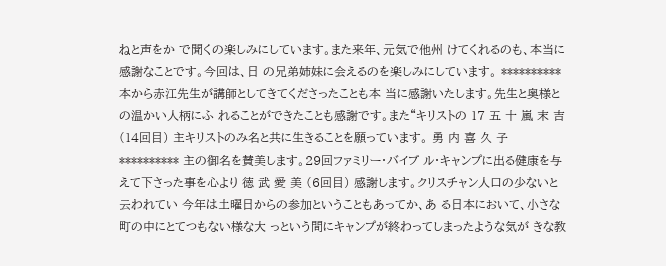ねと声をか で聞くの楽しみにしています。また来年、元気で他州 けてくれるのも、本当に感謝なことです。今回は、日 の兄弟姉妹に会えるのを楽しみにしています。 ********** 本から赤江先生が講師としてきてくださったことも本 当に感謝いたします。先生と奥様との温かい人柄にふ れることができたことも感謝です。また“キリストの 17 五 十 嵐 末 吉 (14回目) 主キリストのみ名と共に生きることを願っています。 勇 内 喜 久 子 ********** 主の御名を賛美します。29回ファミリー・バイブ ル・キャンプに出る健康を与えて下さった事を心より 徳 武 愛 美 (6回目) 感謝します。クリスチャン人口の少ないと云われてい 今年は土曜日からの参加ということもあってか、あ る日本において、小さな町の中にとてつもない様な大 っという間にキャンプが終わってしまったような気が きな教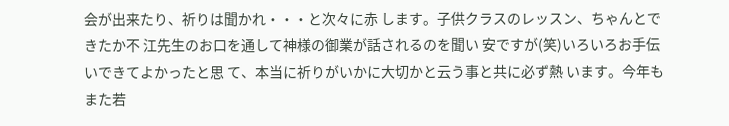会が出来たり、祈りは聞かれ・・・と次々に赤 します。子供クラスのレッスン、ちゃんとできたか不 江先生のお口を通して神様の御業が話されるのを聞い 安ですが(笑)いろいろお手伝いできてよかったと思 て、本当に祈りがいかに大切かと云う事と共に必ず熱 います。今年もまた若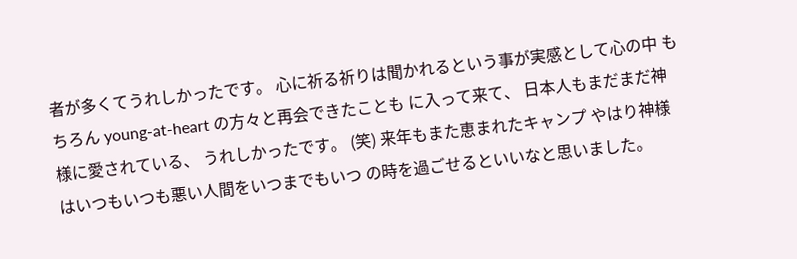者が多くてうれしかったです。 心に祈る祈りは聞かれるという事が実感として心の中 もちろん young-at-heart の方々と再会できたことも に入って来て、 日本人もまだまだ神様に愛されている、 うれしかったです。 (笑) 来年もまた恵まれたキャンプ やはり神様はいつもいつも悪い人間をいつまでもいつ の時を過ごせるといいなと思いました。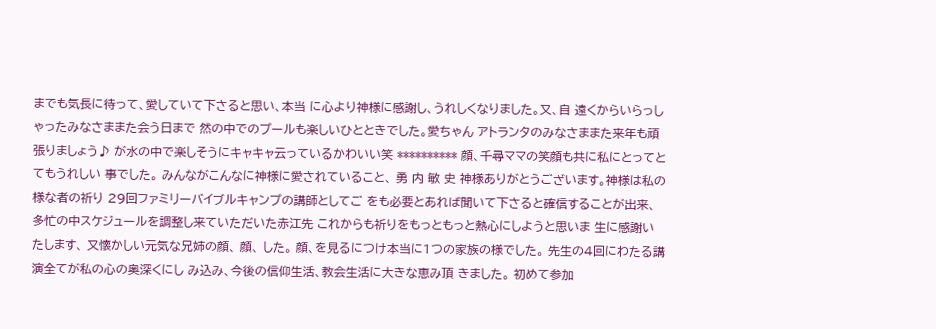までも気長に待って、愛していて下さると思い、本当 に心より神様に感謝し、うれしくなりました。又、自 遠くからいらっしゃったみなさままた会う日まで 然の中でのプールも楽しいひとときでした。愛ちゃん アトランタのみなさままた来年も頑張りましょう♪ が水の中で楽しそうにキャキャ云っているかわいい笑 ********** 顔、千尋ママの笑顔も共に私にとってとてもうれしい 事でした。 みんながこんなに神様に愛されていること、 勇 内 敏 史 神様ありがとうございます。神様は私の様な者の祈り 29回ファミリーバイブルキャンプの講師としてご をも必要とあれば聞いて下さると確信することが出来、 多忙の中スケジュールを調整し来ていただいた赤江先 これからも祈りをもっともっと熱心にしようと思いま 生に感謝いたします、 又懐かしい元気な兄姉の顔、 顔、 した。 顔、を見るにつけ本当に1つの家族の様でした。 先生の4回にわたる講演全てが私の心の奥深くにし み込み、今後の信仰生活、教会生活に大きな恵み頂 きました。 初めて参加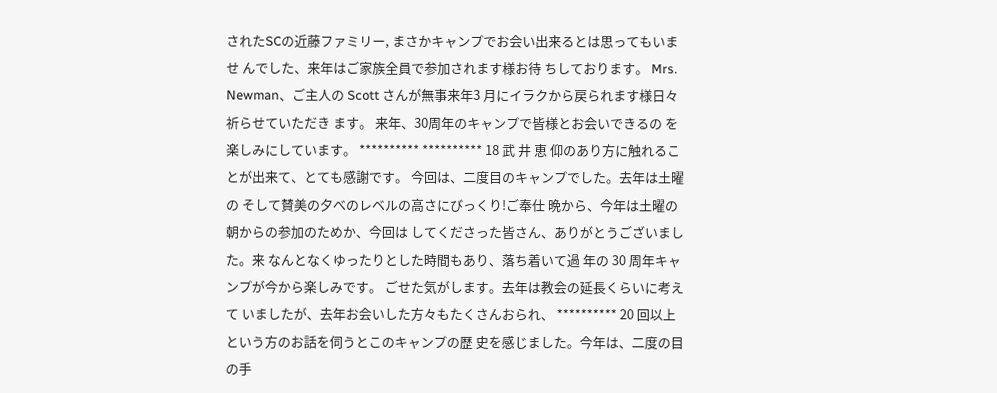されたSCの近藤ファミリー, まさかキャンプでお会い出来るとは思ってもいませ んでした、来年はご家族全員で参加されます様お待 ちしております。 Mrs. Newman、ご主人の Scott さんが無事来年3 月にイラクから戻られます様日々祈らせていただき ます。 来年、30周年のキャンプで皆様とお会いできるの を楽しみにしています。 ********** ********** 18 武 井 恵 仰のあり方に触れることが出来て、とても感謝です。 今回は、二度目のキャンプでした。去年は土曜の そして賛美の夕べのレベルの高さにびっくり!ご奉仕 晩から、今年は土曜の朝からの参加のためか、今回は してくださった皆さん、ありがとうございました。来 なんとなくゆったりとした時間もあり、落ち着いて過 年の 30 周年キャンプが今から楽しみです。 ごせた気がします。去年は教会の延長くらいに考えて いましたが、去年お会いした方々もたくさんおられ、 ********** 20 回以上という方のお話を伺うとこのキャンプの歴 史を感じました。今年は、二度の目の手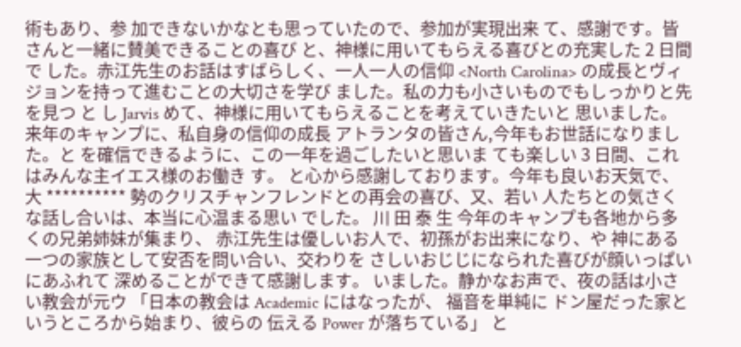術もあり、参 加できないかなとも思っていたので、参加が実現出来 て、感謝です。皆さんと一緒に賛美できることの喜び と、神様に用いてもらえる喜びとの充実した 2 日間で した。赤江先生のお話はすばらしく、一人一人の信仰 <North Carolina> の成長とヴィジョンを持って進むことの大切さを学び ました。私の力も小さいものでもしっかりと先を見つ と し Jarvis めて、神様に用いてもらえることを考えていきたいと 思いました。来年のキャンプに、私自身の信仰の成長 アトランタの皆さん,今年もお世話になりました。と を確信できるように、この一年を過ごしたいと思いま ても楽しい 3 日間、これはみんな主イエス様のお働き す。 と心から感謝しております。今年も良いお天気で、大 ********** 勢のクリスチャンフレンドとの再会の喜び、又、若い 人たちとの気さくな話し合いは、本当に心温まる思い でした。 川 田 泰 生 今年のキャンプも各地から多くの兄弟姉妹が集まり、 赤江先生は優しいお人で、初孫がお出来になり、や 神にある一つの家族として安否を問い合い、交わりを さしいおじじになられた喜びが顔いっぱいにあふれて 深めることができて感謝します。 いました。静かなお声で、夜の話は小さい教会が元ウ 「日本の教会は Academic にはなったが、 福音を単純に ドン屋だった家というところから始まり、彼らの 伝える Power が落ちている」 と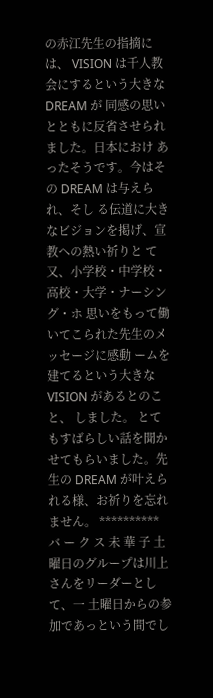の赤江先生の指摘には、 VISION は千人教会にするという大きな DREAM が 同感の思いとともに反省させられました。日本におけ あったそうです。今はその DREAM は与えられ、そし る伝道に大きなビジョンを掲げ、宣教への熱い祈りと て又、小学校・中学校・高校・大学・ナーシング・ホ 思いをもって働いてこられた先生のメッセージに感動 ームを建てるという大きな VISION があるとのこと、 しました。 とてもすばらしい話を聞かせてもらいました。先生の DREAM が叶えられる様、お祈りを忘れません。 ********** バ ー ク ス 未 華 子 土曜日のグループは川上さんをリーダーとして、一 土曜日からの参加であっという間でし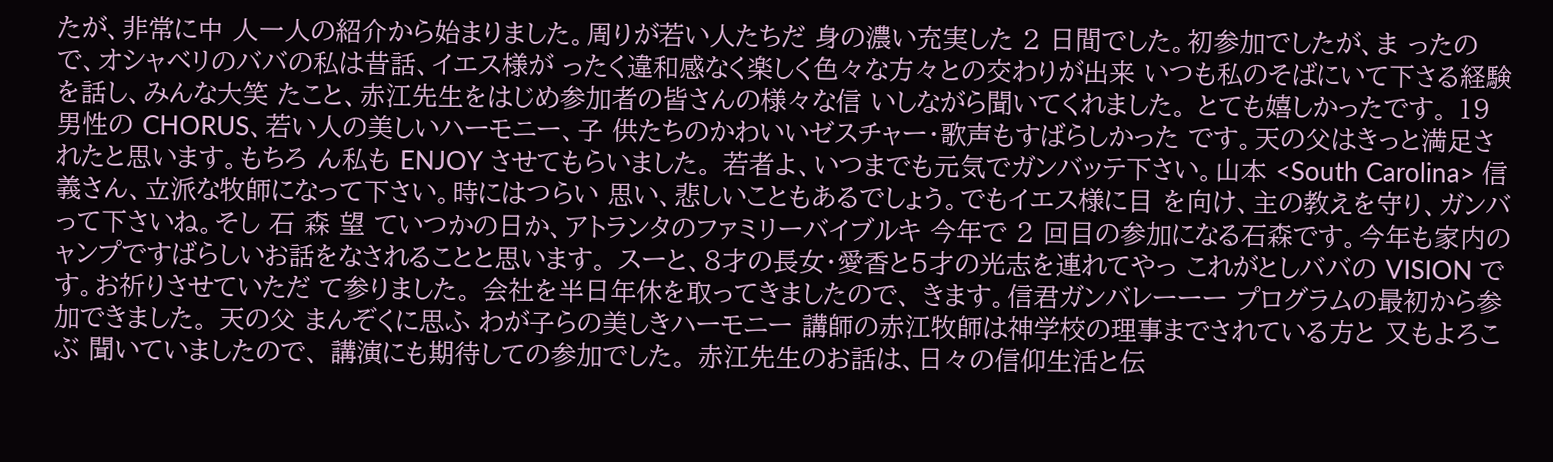たが、非常に中 人一人の紹介から始まりました。周りが若い人たちだ 身の濃い充実した 2 日間でした。初参加でしたが、ま ったので、オシャベリのババの私は昔話、イエス様が ったく違和感なく楽しく色々な方々との交わりが出来 いつも私のそばにいて下さる経験を話し、みんな大笑 たこと、赤江先生をはじめ参加者の皆さんの様々な信 いしながら聞いてくれました。 とても嬉しかったです。 19 男性の CHORUS、若い人の美しいハーモニー、子 供たちのかわいいゼスチャー・歌声もすばらしかった です。天の父はきっと満足されたと思います。もちろ ん私も ENJOY させてもらいました。 若者よ、いつまでも元気でガンバッテ下さい。山本 <South Carolina> 信義さん、立派な牧師になって下さい。時にはつらい 思い、悲しいこともあるでしょう。でもイエス様に目 を向け、主の教えを守り、ガンバって下さいね。そし 石 森 望 ていつかの日か、アトランタのファミリーバイブルキ 今年で 2 回目の参加になる石森です。今年も家内の ャンプですばらしいお話をなされることと思います。 スーと、8才の長女・愛香と5才の光志を連れてやっ これがとしババの VISION です。お祈りさせていただ て参りました。 会社を半日年休を取ってきましたので、 きます。信君ガンバレーーー プログラムの最初から参加できました。 天の父 まんぞくに思ふ わが子らの美しきハーモニー 講師の赤江牧師は神学校の理事までされている方と 又もよろこぶ 聞いていましたので、 講演にも期待しての参加でした。 赤江先生のお話は、日々の信仰生活と伝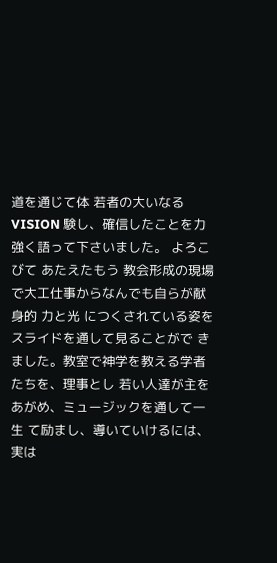道を通じて体 若者の大いなる VISION 験し、確信したことを力強く語って下さいました。 よろこびて あたえたもう 教会形成の現場で大工仕事からなんでも自らが献身的 力と光 につくされている姿をスライドを通して見ることがで きました。教室で神学を教える学者たちを、理事とし 若い人達が主をあがめ、ミュージックを通して一生 て励まし、導いていけるには、実は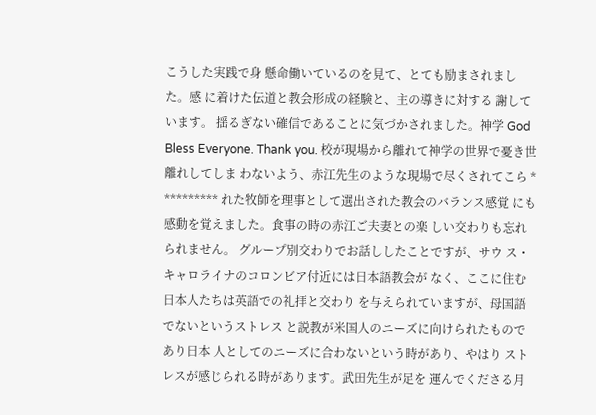こうした実践で身 懸命働いているのを見て、とても励まされました。感 に着けた伝道と教会形成の経験と、主の導きに対する 謝しています。 揺るぎない確信であることに気づかされました。神学 God Bless Everyone. Thank you. 校が現場から離れて神学の世界で憂き世離れしてしま わないよう、赤江先生のような現場で尽くされてこら * ********* れた牧師を理事として選出された教会のバランス感覚 にも感動を覚えました。食事の時の赤江ご夫妻との楽 しい交わりも忘れられません。 グループ別交わりでお話ししたことですが、サウ ス・キャロライナのコロンビア付近には日本語教会が なく、ここに住む日本人たちは英語での礼拝と交わり を与えられていますが、母国語でないというストレス と説教が米国人のニーズに向けられたものであり日本 人としてのニーズに合わないという時があり、やはり ストレスが感じられる時があります。武田先生が足を 運んでくださる月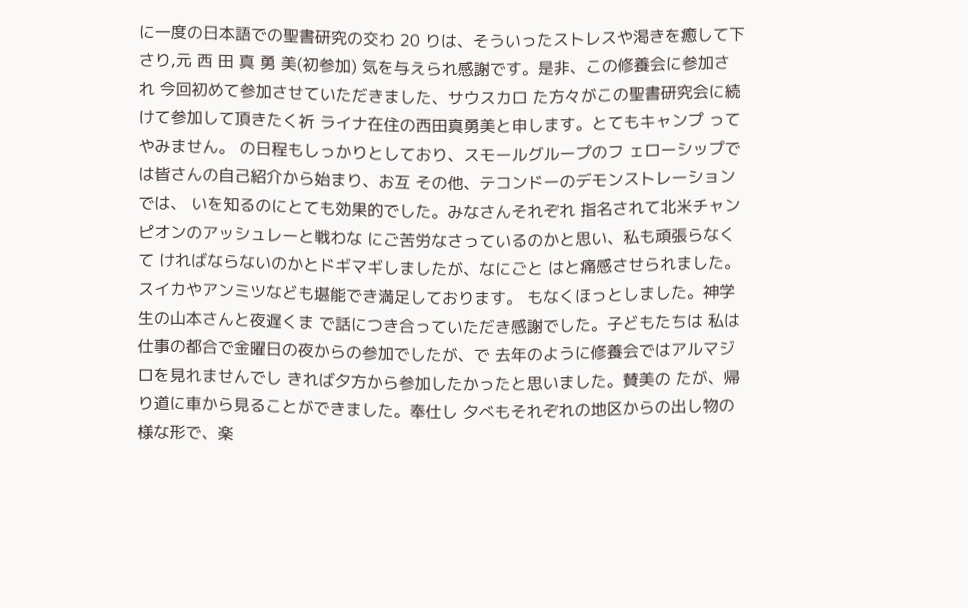に一度の日本語での聖書研究の交わ 20 りは、そういったストレスや渇きを癒して下さり,元 西 田 真 勇 美(初参加) 気を与えられ感謝です。是非、この修養会に参加され 今回初めて参加させていただきました、サウスカロ た方々がこの聖書研究会に続けて参加して頂きたく祈 ライナ在住の西田真勇美と申します。とてもキャンプ ってやみません。 の日程もしっかりとしており、スモールグループのフ ェローシップでは皆さんの自己紹介から始まり、お互 その他、テコンドーのデモンストレーションでは、 いを知るのにとても効果的でした。みなさんそれぞれ 指名されて北米チャンピオンのアッシュレーと戦わな にご苦労なさっているのかと思い、私も頑張らなくて ければならないのかとドギマギしましたが、なにごと はと痛感させられました。 スイカやアンミツなども堪能でき満足しております。 もなくほっとしました。神学生の山本さんと夜遅くま で話につき合っていただき感謝でした。子どもたちは 私は仕事の都合で金曜日の夜からの参加でしたが、で 去年のように修養会ではアルマジロを見れませんでし きれば夕方から参加したかったと思いました。賛美の たが、帰り道に車から見ることができました。奉仕し 夕べもそれぞれの地区からの出し物の様な形で、楽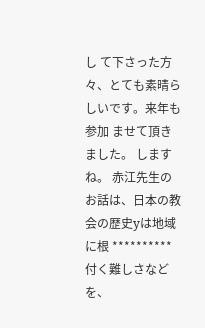し て下さった方々、とても素晴らしいです。来年も参加 ませて頂きました。 しますね。 赤江先生のお話は、日本の教会の歴史yは地域に根 ********** 付く難しさなどを、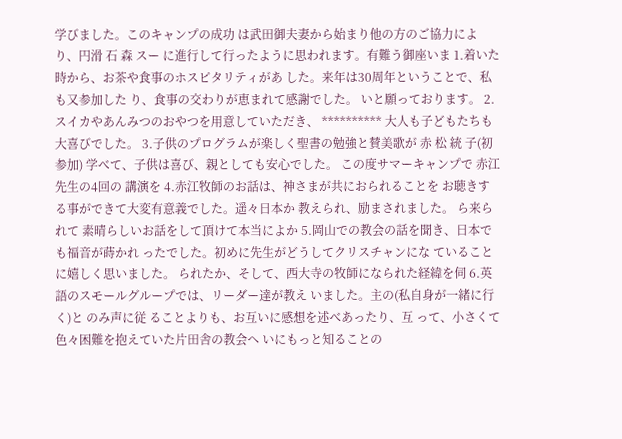学びました。このキャンプの成功 は武田御夫妻から始まり他の方のご協力により、円滑 石 森 スー に進行して行ったように思われます。有難う御座いま 1.着いた時から、お茶や食事のホスピタリティがあ した。来年は30周年ということで、私も又参加した り、食事の交わりが恵まれて感謝でした。 いと願っております。 2.スイカやあんみつのおやつを用意していただき、 ********** 大人も子どもたちも大喜びでした。 3.子供のプログラムが楽しく聖書の勉強と賛美歌が 赤 松 統 子(初参加) 学べて、子供は喜び、親としても安心でした。 この度サマーキャンプで 赤江先生の4回の 講演を 4.赤江牧師のお話は、神さまが共におられることを お聴きする事ができて大変有意義でした。遥々日本か 教えられ、励まされました。 ら来られて 素晴らしいお話をして頂けて本当によか 5.岡山での教会の話を聞き、日本でも福音が蒔かれ ったでした。初めに先生がどうしてクリスチャンにな ていることに嬉しく思いました。 られたか、そして、西大寺の牧師になられた経緯を伺 6.英語のスモールグループでは、リーダー達が教え いました。主の(私自身が一緒に行く)と のみ声に従 ることよりも、お互いに感想を述べあったり、互 って、小さくて色々困難を抱えていた片田舎の教会へ いにもっと知ることの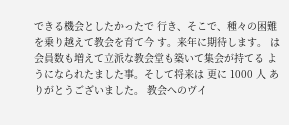できる機会としたかったで 行き、そこで、種々の困難を乗り越えて教会を育て今 す。来年に期待します。 は会員数も増えて立派な教会堂も築いて集会が持てる ようになられたました事。そして将来は 更に 1000 人 ありがとうございました。 教会へのヴイ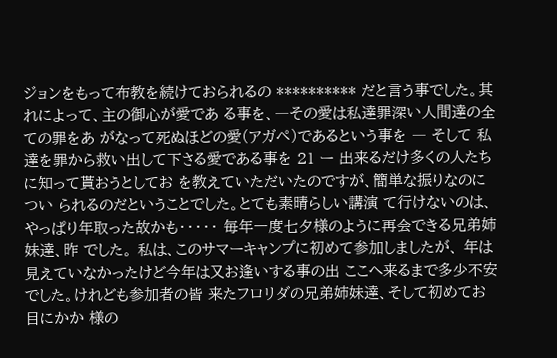ジョンをもって布教を続けておられるの ********** だと言う事でした。其れによって、主の御心が愛であ る事を、―その愛は私達罪深い人間達の全ての罪をあ がなって死ぬほどの愛(アガペ)であるという事を ― そして 私達を罪から救い出して下さる愛である事を 21 ー 出来るだけ多くの人たちに知って貰おうとしてお を教えていただいたのですが、簡単な振りなのについ られるのだということでした。とても素晴らしい講演 て行けないのは、やっぱり年取った故かも・・・・・ 毎年一度七夕様のように再会できる兄弟姉妹達、昨 でした。 私は、このサマーキャンプに初めて参加しましたが、 年は見えていなかったけど今年は又お逢いする事の出 ここへ来るまで多少不安でした。けれども参加者の皆 来たフロリダの兄弟姉妹達、そして初めてお目にかか 様の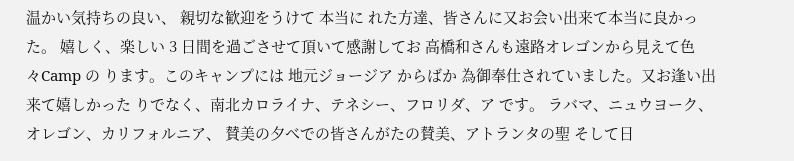温かい気持ちの良い、 親切な歓迎をうけて 本当に れた方達、皆さんに又お会い出来て本当に良かった。 嬉しく、楽しい 3 日間を過ごさせて頂いて感謝してお 高橋和さんも遠路オレゴンから見えて色々Camp の ります。このキャンプには 地元ジョージア からばか 為御奉仕されていました。又お逢い出来て嬉しかった りでなく、南北カロライナ、テネシー、フロリダ、ア です。 ラバマ、ニュウヨーク、オレゴン、カリフォルニア、 賛美の夕べでの皆さんがたの賛美、アトランタの聖 そして日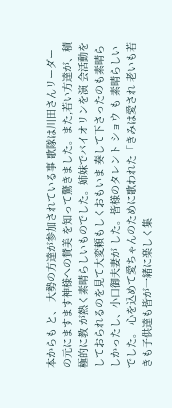本からも と、 大勢の方達が参加されている事 歌隊は川田さんリーダーの元にますます神様への賛美 を知って驚きました。また,若い方達が、積極的に教 が熱く素晴らしいものでした。姉妹でバイオリンを演 会活動をしておられるのを見て大変頼もしくおもいま 奏して下さったのも素晴らしかったし、小口御夫妻が した。皆様のタレント ショウ も 素晴らしいでした。 心を込めて愛ちゃんのために歌われた「きみは愛され 老いも若きも子供達も皆が一緒に楽しく集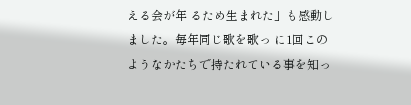える会が年 るため生まれた」も感動しました。毎年同じ歌を歌っ に1回このようなかたちで持たれている事を知っ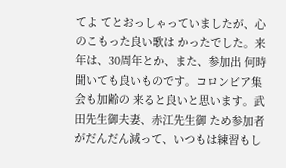てよ てとおっしゃっていましたが、心のこもった良い歌は かったでした。来年は、30周年とか、また、参加出 何時聞いても良いものです。コロンビア集会も加齢の 来ると良いと思います。武田先生御夫妻、赤江先生御 ため参加者がだんだん減って、いつもは練習もし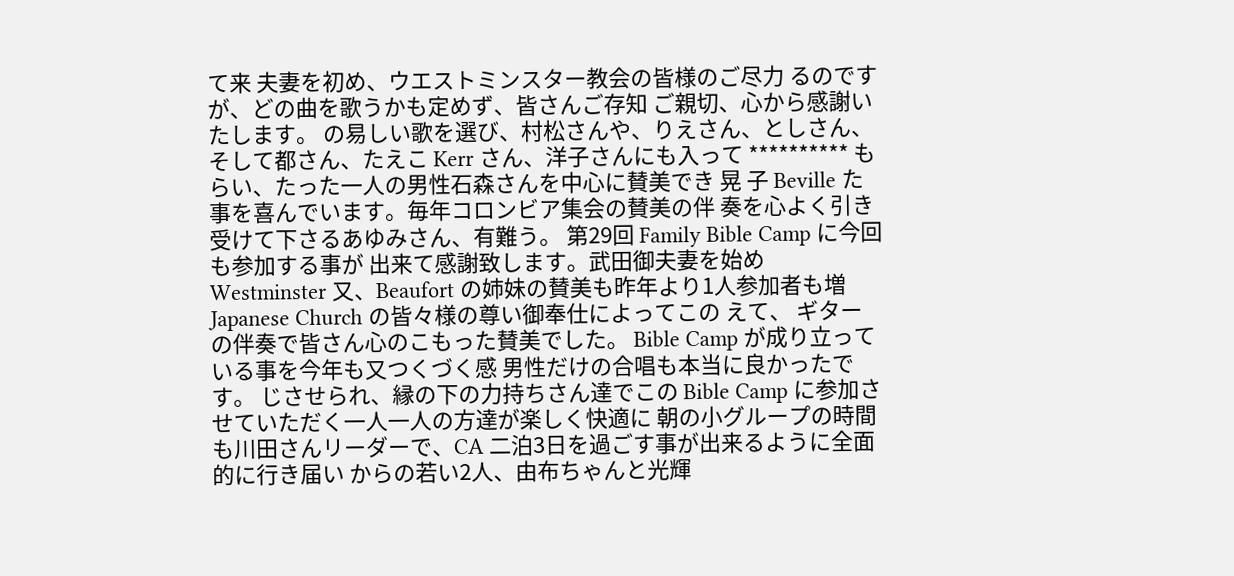て来 夫妻を初め、ウエストミンスター教会の皆様のご尽力 るのですが、どの曲を歌うかも定めず、皆さんご存知 ご親切、心から感謝いたします。 の易しい歌を選び、村松さんや、りえさん、としさん、 そして都さん、たえこ Kerr さん、洋子さんにも入って ********** もらい、たった一人の男性石森さんを中心に賛美でき 晃 子 Beville た事を喜んでいます。毎年コロンビア集会の賛美の伴 奏を心よく引き受けて下さるあゆみさん、有難う。 第29回 Family Bible Camp に今回も参加する事が 出来て感謝致します。武田御夫妻を始め Westminster 又、Beaufort の姉妹の賛美も昨年より1人参加者も増 Japanese Church の皆々様の尊い御奉仕によってこの えて、 ギターの伴奏で皆さん心のこもった賛美でした。 Bible Camp が成り立っている事を今年も又つくづく感 男性だけの合唱も本当に良かったです。 じさせられ、縁の下の力持ちさん達でこの Bible Camp に参加させていただく一人一人の方達が楽しく快適に 朝の小グループの時間も川田さんリーダーで、CA 二泊3日を過ごす事が出来るように全面的に行き届い からの若い2人、由布ちゃんと光輝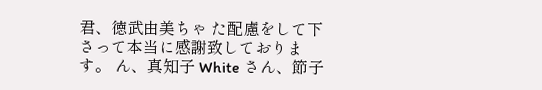君、徳武由美ちゃ た配慮をして下さって本当に感謝致しております。 ん、真知子 White さん、節子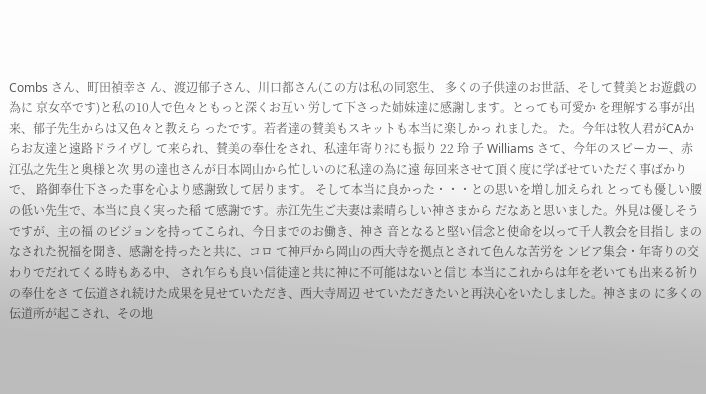Combs さん、町田禎幸さ ん、渡辺郁子さん、川口都さん(この方は私の同窓生、 多くの子供達のお世話、そして賛美とお遊戯の為に 京女卒です)と私の10人で色々ともっと深くお互い 労して下さった姉妹達に感謝します。とっても可愛か を理解する事が出来、郁子先生からは又色々と教えら ったです。若者達の賛美もスキットも本当に楽しかっ れました。 た。今年は牧人君がCAからお友達と遠路ドライヴし て来られ、賛美の奉仕をされ、私達年寄り?にも振り 22 玲 子 Williams さて、今年のスピーカー、赤江弘之先生と奥様と次 男の達也さんが日本岡山から忙しいのに私達の為に遠 毎回来させて頂く度に学ばせていただく事ばかりで、 路御奉仕下さった事を心より感謝致して居ります。 そして本当に良かった・・・との思いを増し加えられ とっても優しい腰の低い先生で、本当に良く実った稲 て感謝です。赤江先生ご夫妻は素晴らしい神さまから だなあと思いました。外見は優しそうですが、主の福 のビジョンを持ってこられ、今日までのお働き、神さ 音となると堅い信念と使命を以って千人教会を目指し まのなされた祝福を聞き、感謝を持ったと共に、コロ て神戸から岡山の西大寺を拠点とされて色んな苦労を ンビア集会・年寄りの交わりでだれてくる時もある中、 され乍らも良い信徒達と共に神に不可能はないと信じ 本当にこれからは年を老いても出来る祈りの奉仕をさ て伝道され続けた成果を見せていただき、西大寺周辺 せていただきたいと再決心をいたしました。神さまの に多くの伝道所が起こされ、その地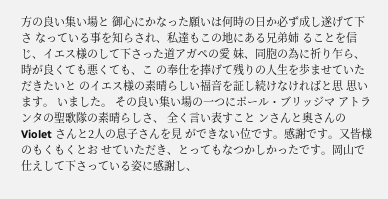方の良い集い場と 御心にかなった願いは何時の日か必ず成し遂げて下さ なっている事を知らされ、私達もこの地にある兄弟姉 ることを信じ、イエス様のして下さった道アガペの愛 妹、同胞の為に祈り乍ら、時が良くても悪くても、こ の奉仕を捧げて残りの人生を歩ませていただきたいと のイエス様の素晴らしい福音を証し続けなければと思 思います。 いました。 その良い集い場の一つにポール・ブリッジマ アトランタの聖歌隊の素晴らしさ、 全く言い表すこと ンさんと奥さんの Violet さんと2人の息子さんを見 ができない位です。感謝です。又皆様のもくもくとお せていただき、とってもなつかしかったです。岡山で 仕えして下さっている姿に感謝し、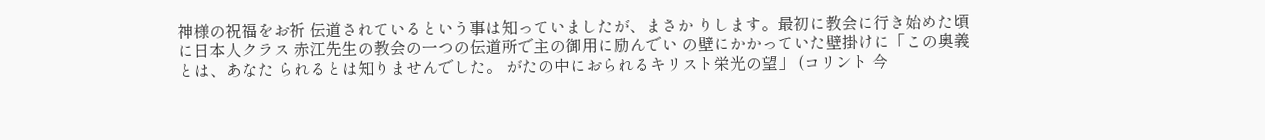神様の祝福をお祈 伝道されているという事は知っていましたが、まさか りします。最初に教会に行き始めた頃に日本人クラス 赤江先生の教会の一つの伝道所で主の御用に励んでい の壁にかかっていた壁掛けに「この奥義とは、あなた られるとは知りませんでした。 がたの中におられるキリスト栄光の望」 (コリント 今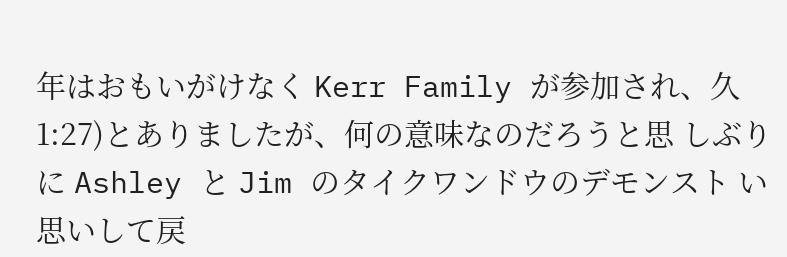年はおもいがけなく Kerr Family が参加され、久 1:27)とありましたが、何の意味なのだろうと思 しぶりに Ashley と Jim のタイクワンドウのデモンスト い思いして戻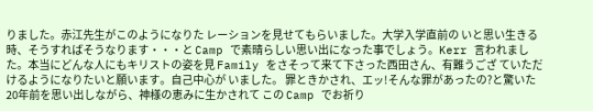りました。赤江先生がこのようになりた レーションを見せてもらいました。大学入学直前の いと思い生きる時、そうすればそうなります・・・と Camp で素晴らしい思い出になった事でしょう。Kerr 言われました。本当にどんな人にもキリストの姿を見 Family をさそって来て下さった西田さん、有難うござ ていただけるようになりたいと願います。自己中心が いました。 罪ときかされ、エッ!そんな罪があったの?と驚いた 20年前を思い出しながら、神様の恵みに生かされて この Camp でお祈り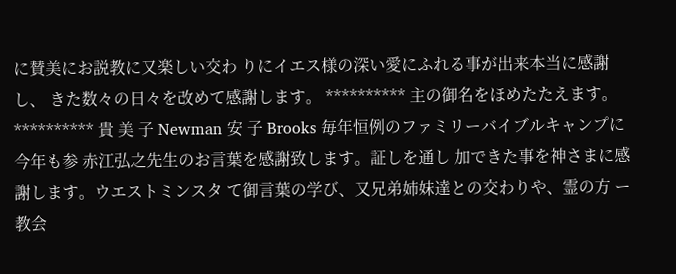に賛美にお説教に又楽しい交わ りにイエス様の深い愛にふれる事が出来本当に感謝し、 きた数々の日々を改めて感謝します。 ********** 主の御名をほめたたえます。 ********** 貴 美 子 Newman 安 子 Brooks 毎年恒例のファミリーバイブルキャンプに今年も参 赤江弘之先生のお言葉を感謝致します。証しを通し 加できた事を神さまに感謝します。ウエストミンスタ て御言葉の学び、又兄弟姉妹達との交わりや、霊の方 ー教会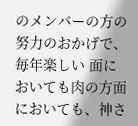のメンバーの方の努力のおかげで、毎年楽しい 面においても肉の方面においても、神さ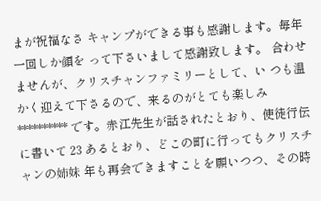まが祝福なさ キャンプができる事も感謝します。毎年一回しか顔を って下さいまして感謝致します。 合わせませんが、クリスチャンファミリーとして、い つも温かく迎えて下さるので、来るのがとても楽しみ ********** です。赤江先生が話されたとおり、使徒行伝に書いて 23 あるとおり、どこの町に行ってもクリスチャンの姉妹 年も再会できますことを願いつつ、その時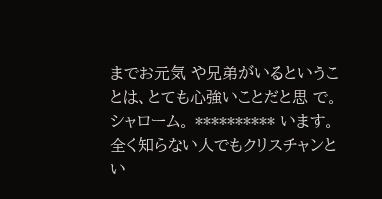までお元気 や兄弟がいるということは、とても心強いことだと思 で。シャローム。 ********** います。全く知らない人でもクリスチャンとい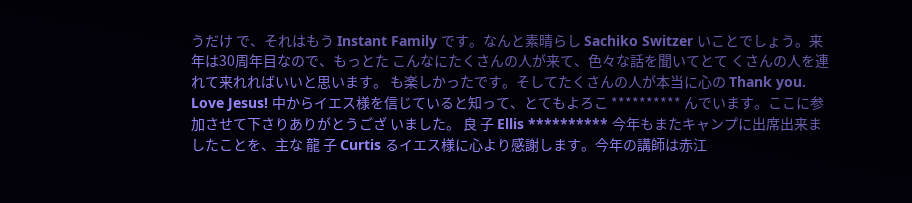うだけ で、それはもう Instant Family です。なんと素晴らし Sachiko Switzer いことでしょう。来年は30周年目なので、もっとた こんなにたくさんの人が来て、色々な話を聞いてとて くさんの人を連れて来れればいいと思います。 も楽しかったです。そしてたくさんの人が本当に心の Thank you. Love Jesus! 中からイエス様を信じていると知って、とてもよろこ ********** んでいます。ここに参加させて下さりありがとうござ いました。 良 子 Ellis ********** 今年もまたキャンプに出席出来ましたことを、主な 龍 子 Curtis るイエス様に心より感謝します。今年の講師は赤江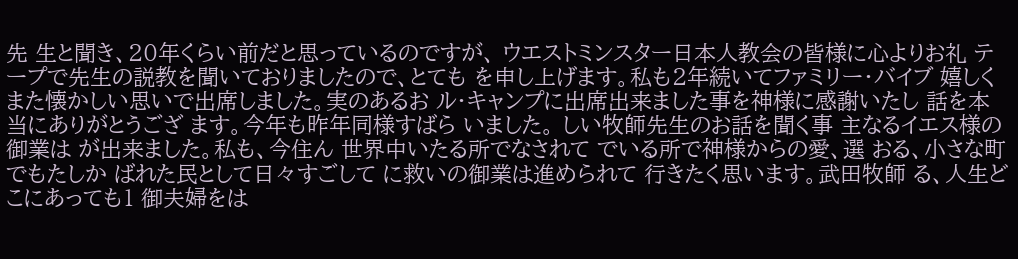先 生と聞き、20年くらい前だと思っているのですが、 ウエストミンスター日本人教会の皆様に心よりお礼 テープで先生の説教を聞いておりましたので、とても を申し上げます。私も2年続いてファミリー・バイブ 嬉しくまた懐かしい思いで出席しました。実のあるお ル・キャンプに出席出来ました事を神様に感謝いたし 話を本当にありがとうござ ます。今年も昨年同様すばら いました。 しい牧師先生のお話を聞く事 主なるイエス様の御業は が出来ました。私も、今住ん 世界中いたる所でなされて でいる所で神様からの愛、選 おる、小さな町でもたしか ばれた民として日々すごして に救いの御業は進められて 行きたく思います。武田牧師 る、人生どこにあっても1 御夫婦をは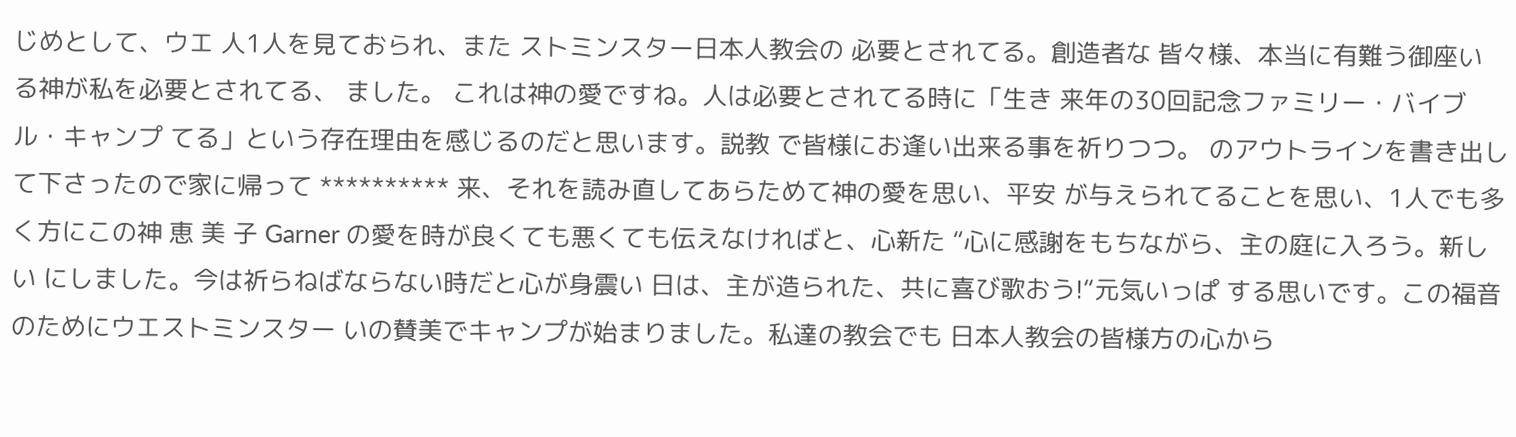じめとして、ウエ 人1人を見ておられ、また ストミンスター日本人教会の 必要とされてる。創造者な 皆々様、本当に有難う御座い る神が私を必要とされてる、 ました。 これは神の愛ですね。人は必要とされてる時に「生き 来年の30回記念ファミリー・バイブル・キャンプ てる」という存在理由を感じるのだと思います。説教 で皆様にお逢い出来る事を祈りつつ。 のアウトラインを書き出して下さったので家に帰って ********** 来、それを読み直してあらためて神の愛を思い、平安 が与えられてることを思い、1人でも多く方にこの神 恵 美 子 Garner の愛を時が良くても悪くても伝えなければと、心新た “心に感謝をもちながら、主の庭に入ろう。新しい にしました。今は祈らねばならない時だと心が身震い 日は、主が造られた、共に喜び歌おう!“元気いっぱ する思いです。この福音のためにウエストミンスター いの賛美でキャンプが始まりました。私達の教会でも 日本人教会の皆様方の心から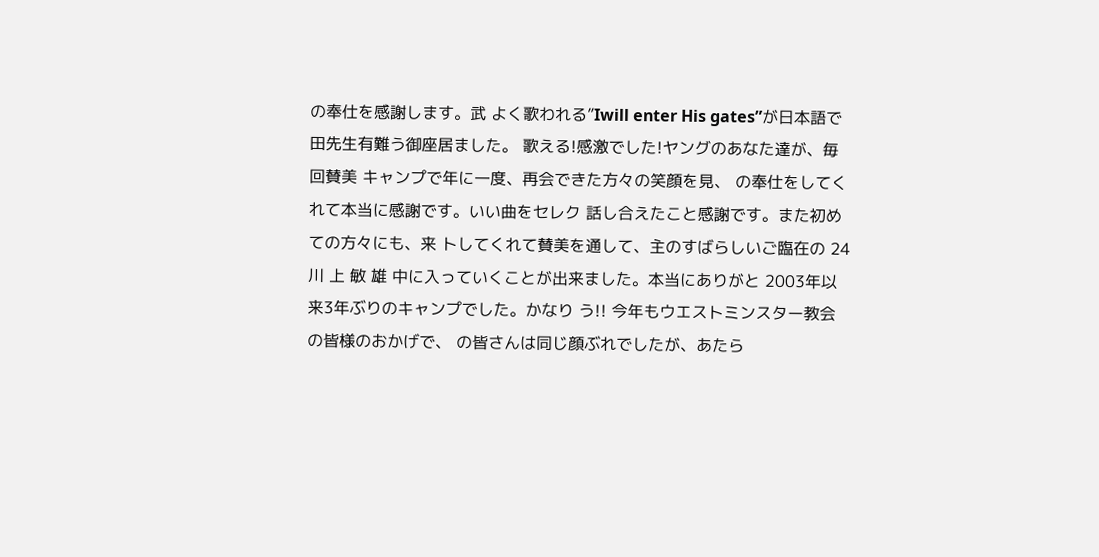の奉仕を感謝します。武 よく歌われる”Iwill enter His gates”が日本語で 田先生有難う御座居ました。 歌える!感激でした!ヤングのあなた達が、毎回賛美 キャンプで年に一度、再会できた方々の笑顔を見、 の奉仕をしてくれて本当に感謝です。いい曲をセレク 話し合えたこと感謝です。また初めての方々にも、来 トしてくれて賛美を通して、主のすばらしいご臨在の 24 川 上 敏 雄 中に入っていくことが出来ました。本当にありがと 2003年以来3年ぶりのキャンプでした。かなり う!! 今年もウエストミンスター教会の皆様のおかげで、 の皆さんは同じ顔ぶれでしたが、あたら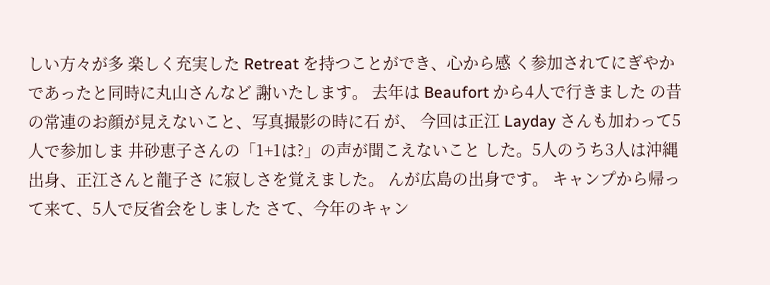しい方々が多 楽しく充実した Retreat を持つことができ、心から感 く参加されてにぎやかであったと同時に丸山さんなど 謝いたします。 去年は Beaufort から4人で行きました の昔の常連のお顔が見えないこと、写真撮影の時に石 が、 今回は正江 Layday さんも加わって5人で参加しま 井砂恵子さんの「1+1は?」の声が聞こえないこと した。5人のうち3人は沖縄出身、正江さんと龍子さ に寂しさを覚えました。 んが広島の出身です。 キャンプから帰って来て、5人で反省会をしました さて、今年のキャン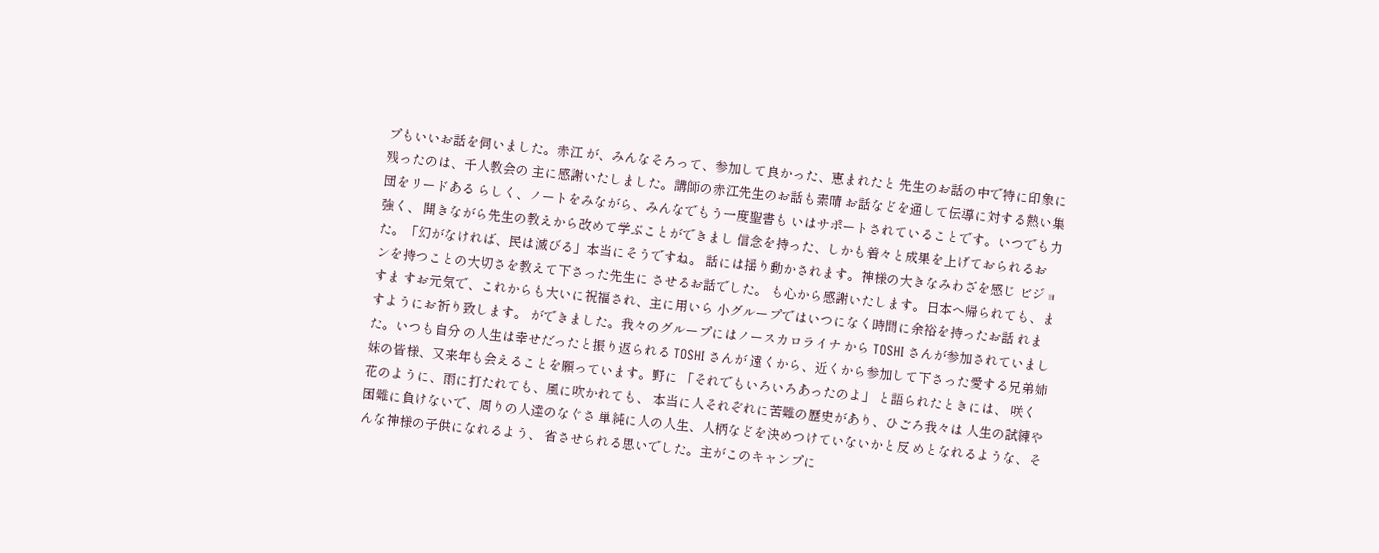プもいいお話を伺いました。赤江 が、みんなそろって、参加して良かった、恵まれたと 先生のお話の中で特に印象に残ったのは、千人教会の 主に感謝いたしました。講師の赤江先生のお話も素晴 お話などを通して伝導に対する熱い集団をリードある らしく、ノートをみながら、みんなでもう一度聖書も いはサポートされていることです。いつでも力強く、 開きながら先生の教えから改めて学ぶことができまし 信念を持った、しかも着々と成果を上げておられるお た。「幻がなければ、民は滅びる」本当にそうですね。 話には揺り動かされます。神様の大きなみわざを感じ ビジョンを持つことの大切さを教えて下さった先生に させるお話でした。 も心から感謝いたします。日本へ帰られても、ますま すお元気で、これからも大いに祝福され、主に用いら 小グループではいつになく時間に余裕を持ったお話 れますようにお祈り致します。 ができました。我々のグループにはノースカロライナ から TOSHI さんが参加されていました。いつも自分 の人生は幸せだったと振り返られる TOSHI さんが 遠くから、近くから参加して下さった愛する兄弟姉 妹の皆様、又来年も会えることを願っています。野に 「それでもいろいろあったのよ」 と語られたときには、 咲く花のように、雨に打たれても、風に吹かれても、 本当に人それぞれに苦難の歴史があり、ひごろ我々は 人生の試練や困難に負けないで、周りの人達のなぐさ 単純に人の人生、人柄などを決めつけていないかと反 めとなれるような、そんな神様の子供になれるよう、 省させられる思いでした。主がこのキャンプに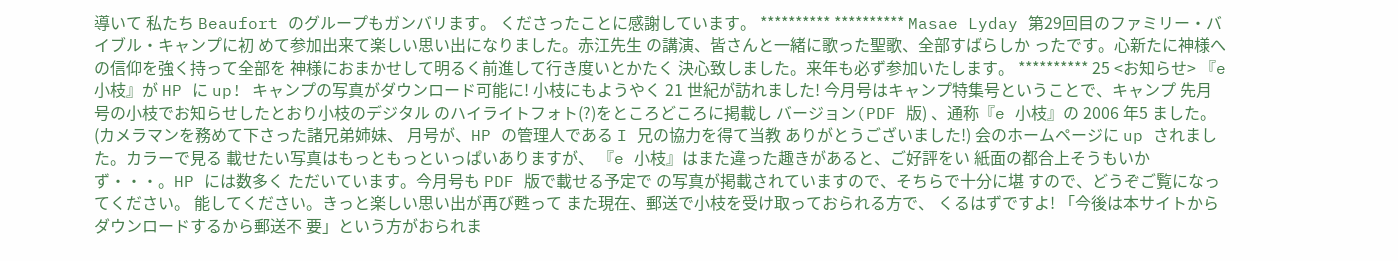導いて 私たち Beaufort のグループもガンバリます。 くださったことに感謝しています。 ********** ********** Masae Lyday 第29回目のファミリー・バイブル・キャンプに初 めて参加出来て楽しい思い出になりました。赤江先生 の講演、皆さんと一緒に歌った聖歌、全部すばらしか ったです。心新たに神様への信仰を強く持って全部を 神様におまかせして明るく前進して行き度いとかたく 決心致しました。来年も必ず参加いたします。 ********** 25 <お知らせ> 『e 小枝』が HP に up! キャンプの写真がダウンロード可能に! 小枝にもようやく 21 世紀が訪れました! 今月号はキャンプ特集号ということで、キャンプ 先月号の小枝でお知らせしたとおり小枝のデジタル のハイライトフォト(?)をところどころに掲載し バージョン(PDF 版) 、通称『e 小枝』の 2006 年5 ました。 (カメラマンを務めて下さった諸兄弟姉妹、 月号が、HP の管理人である I 兄の協力を得て当教 ありがとうございました!) 会のホームページに up されました。カラーで見る 載せたい写真はもっともっといっぱいありますが、 『e 小枝』はまた違った趣きがあると、ご好評をい 紙面の都合上そうもいかず・・・。HP には数多く ただいています。今月号も PDF 版で載せる予定で の写真が掲載されていますので、そちらで十分に堪 すので、どうぞご覧になってください。 能してください。きっと楽しい思い出が再び甦って また現在、郵送で小枝を受け取っておられる方で、 くるはずですよ! 「今後は本サイトからダウンロードするから郵送不 要」という方がおられま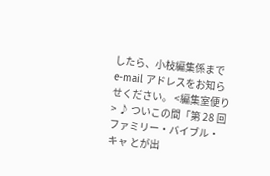したら、小枝編集係まで e-mail アドレスをお知らせください。 <編集室便り> ♪ ついこの間「第 28 回ファミリー・バイブル・キャ とが出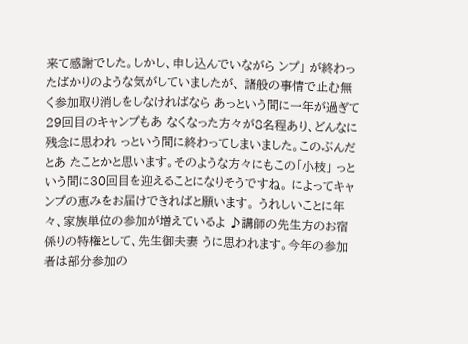来て感謝でした。しかし、申し込んでいながら ンプ」 が終わったばかりのような気がしていましたが、 諸般の事情で止む無く参加取り消しをしなければなら あっという間に一年が過ぎて29回目のキャンプもあ なくなった方々が8名程あり、どんなに残念に思われ っという間に終わってしまいました。このぶんだとあ たことかと思います。そのような方々にもこの「小枝」 っという間に30回目を迎えることになりそうですね。 によってキャンプの恵みをお届けできればと願います。 うれしいことに年々、家族単位の参加が増えているよ ♪講師の先生方のお宿係りの特権として、先生御夫妻 うに思われます。今年の参加者は部分参加の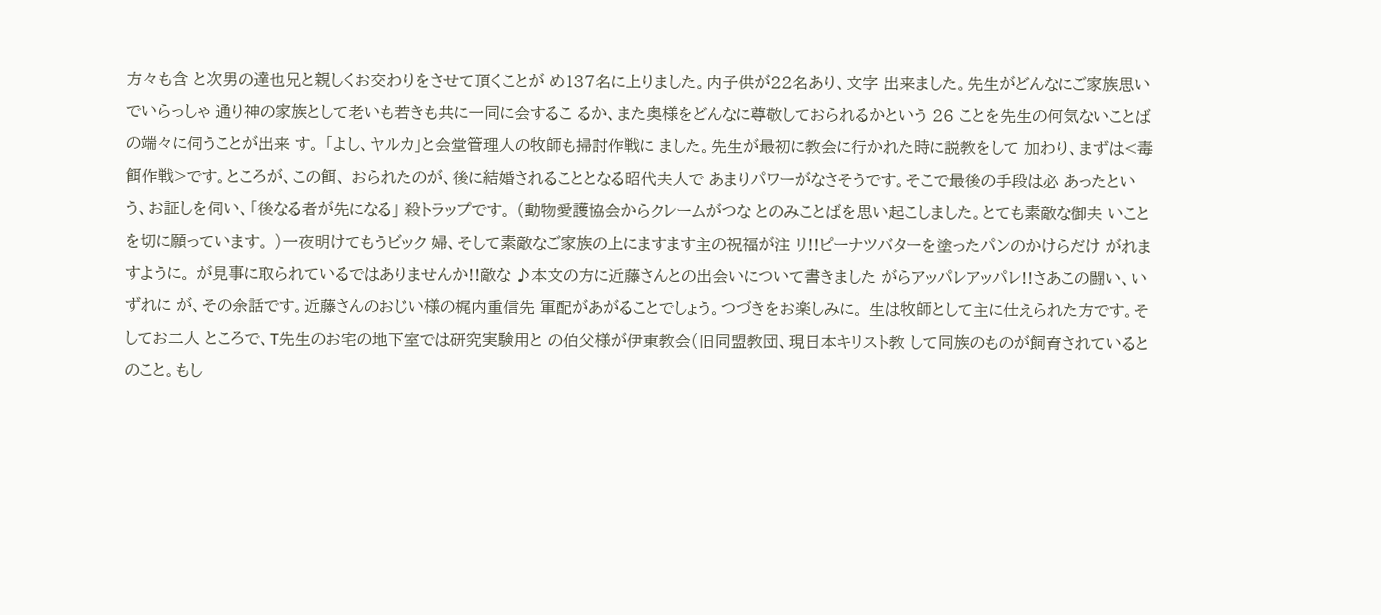方々も含 と次男の達也兄と親しくお交わりをさせて頂くことが め137名に上りました。内子供が22名あり、文字 出来ました。先生がどんなにご家族思いでいらっしゃ 通り神の家族として老いも若きも共に一同に会するこ るか、また奥様をどんなに尊敬しておられるかという 26 ことを先生の何気ないことばの端々に伺うことが出来 す。 「よし、ヤルカ」と会堂管理人の牧師も掃討作戦に ました。先生が最初に教会に行かれた時に説教をして 加わり、まずは<毒餌作戦>です。ところが、この餌、 おられたのが、後に結婚されることとなる昭代夫人で あまりパワーがなさそうです。そこで最後の手段は必 あったという、お証しを伺い、「後なる者が先になる」 殺トラップです。 (動物愛護協会からクレームがつな とのみことばを思い起こしました。とても素敵な御夫 いことを切に願っています。 )一夜明けてもうビック 婦、そして素敵なご家族の上にますます主の祝福が注 リ!!ピーナツバターを塗ったパンのかけらだけ がれますように。 が見事に取られているではありませんか!!敵な ♪本文の方に近藤さんとの出会いについて書きました がらアッパレアッパレ!!さあこの闘い、いずれに が、その余話です。近藤さんのおじい様の梶内重信先 軍配があがることでしょう。つづきをお楽しみに。 生は牧師として主に仕えられた方です。そしてお二人 ところで、T先生のお宅の地下室では研究実験用と の伯父様が伊東教会(旧同盟教団、現日本キリスト教 して同族のものが飼育されているとのこと。もし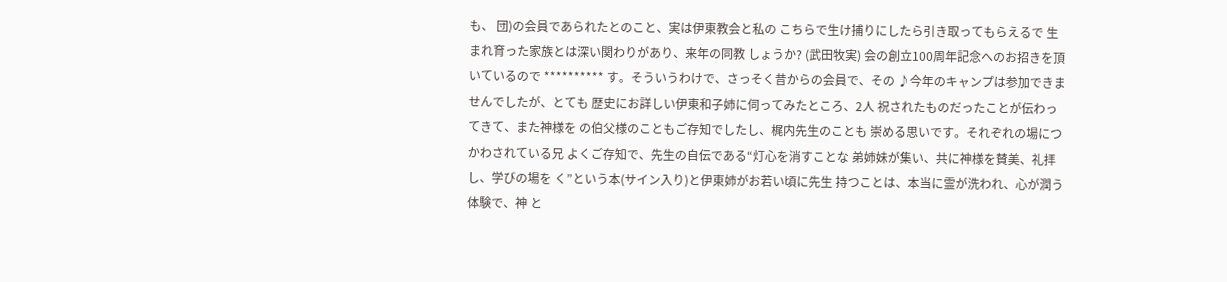も、 団)の会員であられたとのこと、実は伊東教会と私の こちらで生け捕りにしたら引き取ってもらえるで 生まれ育った家族とは深い関わりがあり、来年の同教 しょうか? (武田牧実) 会の創立100周年記念へのお招きを頂いているので ********** す。そういうわけで、さっそく昔からの会員で、その ♪今年のキャンプは参加できませんでしたが、とても 歴史にお詳しい伊東和子姉に伺ってみたところ、2人 祝されたものだったことが伝わってきて、また神様を の伯父様のこともご存知でしたし、梶内先生のことも 崇める思いです。それぞれの場につかわされている兄 よくご存知で、先生の自伝である“灯心を消すことな 弟姉妹が集い、共に神様を賛美、礼拝し、学びの場を く”という本(サイン入り)と伊東姉がお若い頃に先生 持つことは、本当に霊が洗われ、心が潤う体験で、神 と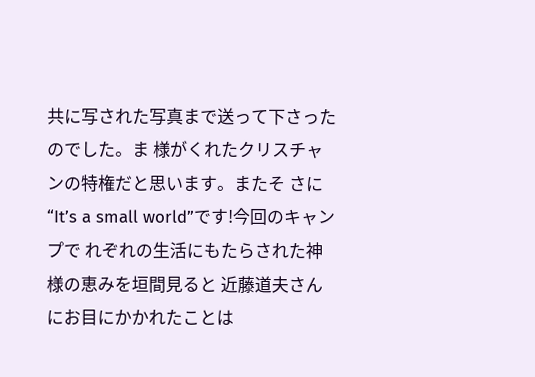共に写された写真まで送って下さったのでした。ま 様がくれたクリスチャンの特権だと思います。またそ さに“It’s a small world”です!今回のキャンプで れぞれの生活にもたらされた神様の恵みを垣間見ると 近藤道夫さんにお目にかかれたことは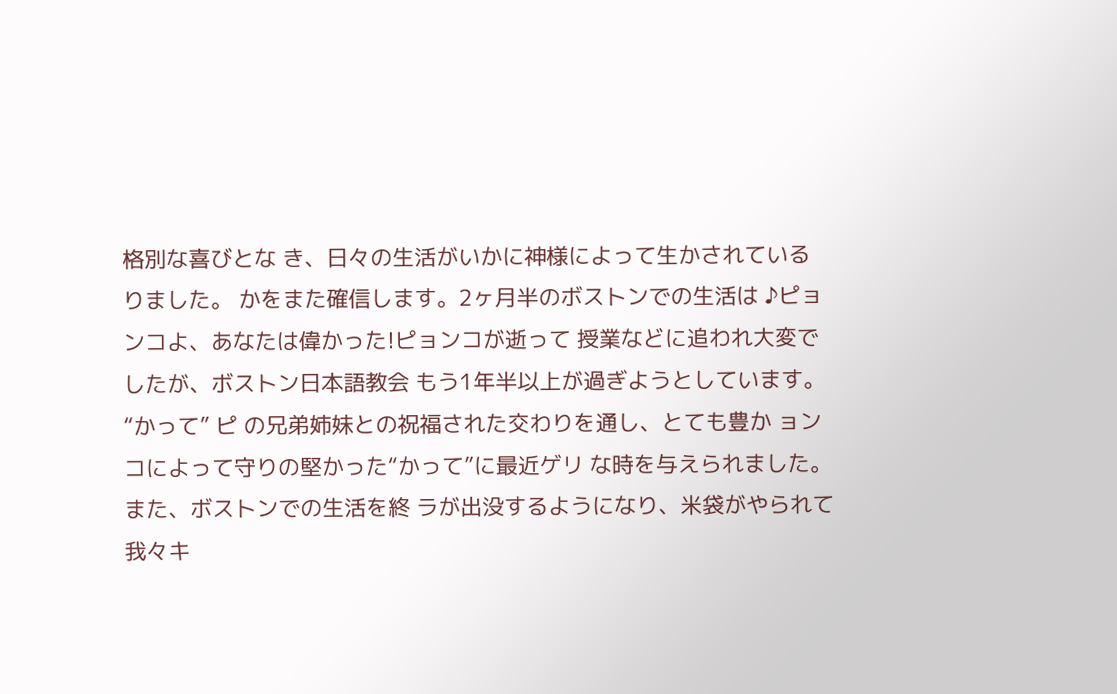格別な喜びとな き、日々の生活がいかに神様によって生かされている りました。 かをまた確信します。2ヶ月半のボストンでの生活は ♪ピョンコよ、あなたは偉かった!ピョンコが逝って 授業などに追われ大変でしたが、ボストン日本語教会 もう1年半以上が過ぎようとしています。 “かって” ピ の兄弟姉妹との祝福された交わりを通し、とても豊か ョンコによって守りの堅かった“かって”に最近ゲリ な時を与えられました。また、ボストンでの生活を終 ラが出没するようになり、米袋がやられて我々キ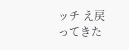ッチ え戻ってきた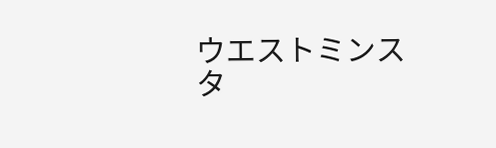ウエストミンスタ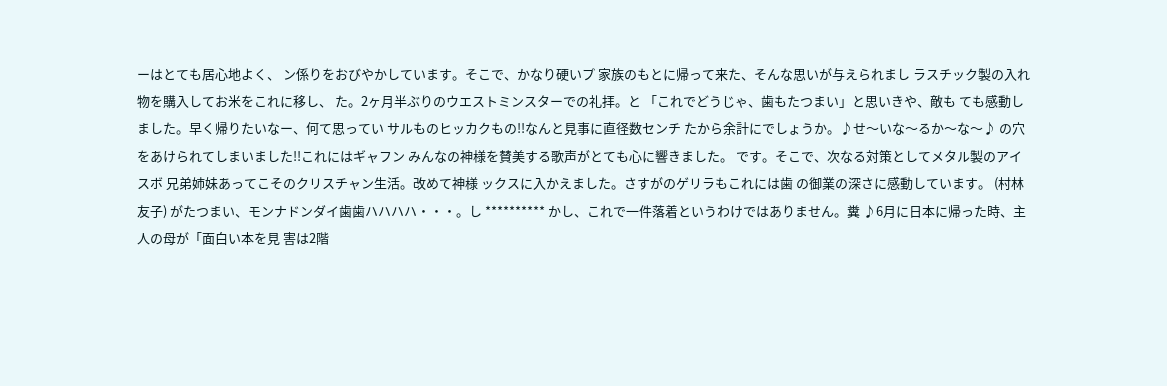ーはとても居心地よく、 ン係りをおびやかしています。そこで、かなり硬いプ 家族のもとに帰って来た、そんな思いが与えられまし ラスチック製の入れ物を購入してお米をこれに移し、 た。2ヶ月半ぶりのウエストミンスターでの礼拝。と 「これでどうじゃ、歯もたつまい」と思いきや、敵も ても感動しました。早く帰りたいなー、何て思ってい サルものヒッカクもの!!なんと見事に直径数センチ たから余計にでしょうか。♪せ〜いな〜るか〜な〜♪ の穴をあけられてしまいました!!これにはギャフン みんなの神様を賛美する歌声がとても心に響きました。 です。そこで、次なる対策としてメタル製のアイスボ 兄弟姉妹あってこそのクリスチャン生活。改めて神様 ックスに入かえました。さすがのゲリラもこれには歯 の御業の深さに感動しています。 (村林友子) がたつまい、モンナドンダイ歯歯ハハハハ・・・。し ********** かし、これで一件落着というわけではありません。糞 ♪6月に日本に帰った時、主人の母が「面白い本を見 害は2階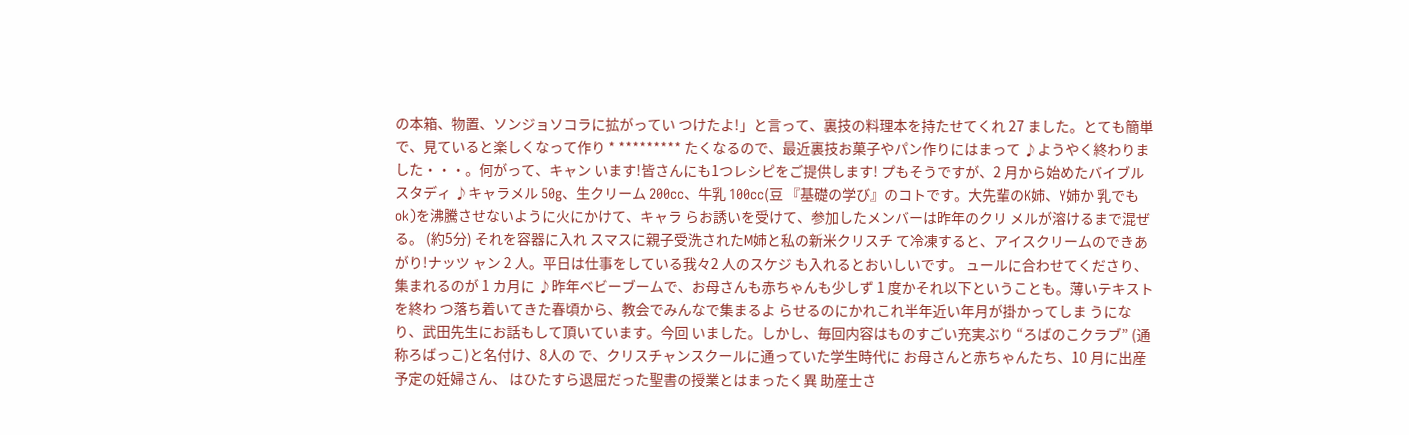の本箱、物置、ソンジョソコラに拡がってい つけたよ!」と言って、裏技の料理本を持たせてくれ 27 ました。とても簡単で、見ていると楽しくなって作り * ********* たくなるので、最近裏技お菓子やパン作りにはまって ♪ようやく終わりました・・・。何がって、キャン います!皆さんにも1つレシピをご提供します! プもそうですが、2 月から始めたバイブルスタディ ♪キャラメル 50g、生クリーム 200cc、牛乳 100cc(豆 『基礎の学び』のコトです。大先輩のK姉、Y姉か 乳でも ok)を沸騰させないように火にかけて、キャラ らお誘いを受けて、参加したメンバーは昨年のクリ メルが溶けるまで混ぜる。 (約5分) それを容器に入れ スマスに親子受洗されたM姉と私の新米クリスチ て冷凍すると、アイスクリームのできあがり!ナッツ ャン 2 人。平日は仕事をしている我々2 人のスケジ も入れるとおいしいです。 ュールに合わせてくださり、集まれるのが 1 カ月に ♪昨年ベビーブームで、お母さんも赤ちゃんも少しず 1 度かそれ以下ということも。薄いテキストを終わ つ落ち着いてきた春頃から、教会でみんなで集まるよ らせるのにかれこれ半年近い年月が掛かってしま うになり、武田先生にお話もして頂いています。今回 いました。しかし、毎回内容はものすごい充実ぶり “ろばのこクラブ” (通称ろばっこ)と名付け、8人の で、クリスチャンスクールに通っていた学生時代に お母さんと赤ちゃんたち、10 月に出産予定の妊婦さん、 はひたすら退屈だった聖書の授業とはまったく異 助産士さ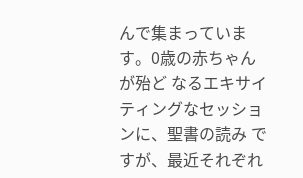んで集まっています。0歳の赤ちゃんが殆ど なるエキサイティングなセッションに、聖書の読み ですが、最近それぞれ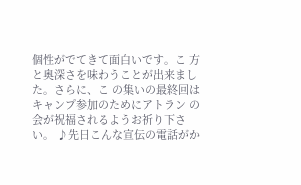個性がでてきて面白いです。こ 方と奥深さを味わうことが出来ました。さらに、こ の集いの最終回はキャンプ参加のためにアトラン の会が祝福されるようお祈り下さい。 ♪先日こんな宣伝の電話がか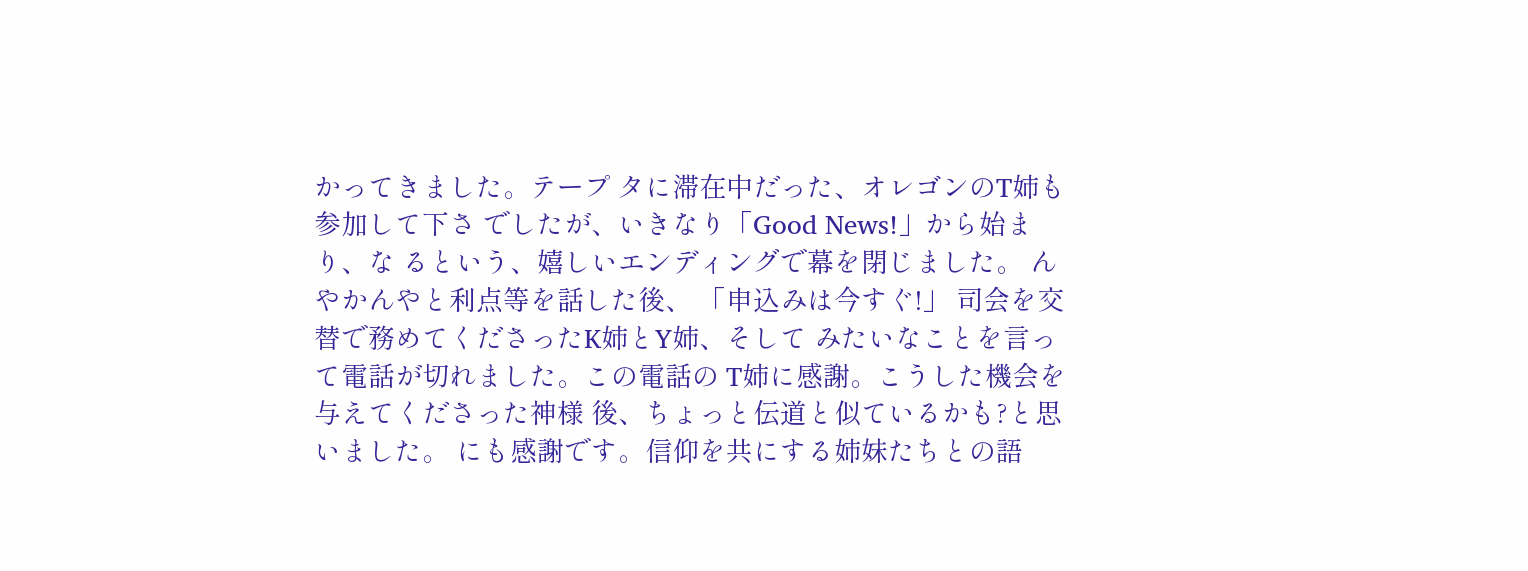かってきました。テープ タに滞在中だった、オレゴンのT姉も参加して下さ でしたが、いきなり「Good News!」から始まり、な るという、嬉しいエンディングで幕を閉じました。 んやかんやと利点等を話した後、 「申込みは今すぐ!」 司会を交替で務めてくださったK姉とY姉、そして みたいなことを言って電話が切れました。この電話の T姉に感謝。こうした機会を与えてくださった神様 後、ちょっと伝道と似ているかも?と思いました。 にも感謝です。信仰を共にする姉妹たちとの語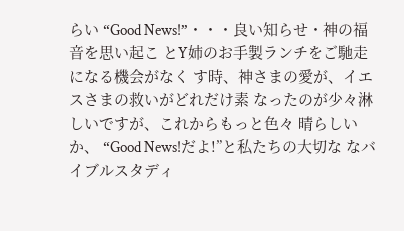らい “Good News!”・・・良い知らせ・神の福音を思い起こ とY姉のお手製ランチをご馳走になる機会がなく す時、神さまの愛が、イエスさまの救いがどれだけ素 なったのが少々淋しいですが、これからもっと色々 晴らしいか、 “Good News!だよ!”と私たちの大切な なバイブルスタディ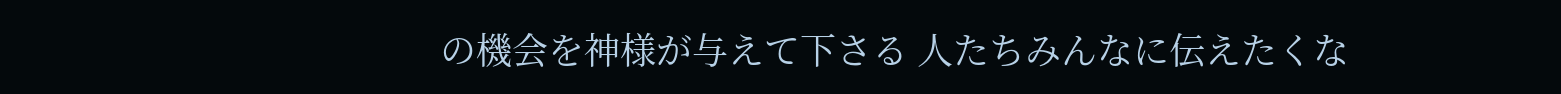の機会を神様が与えて下さる 人たちみんなに伝えたくな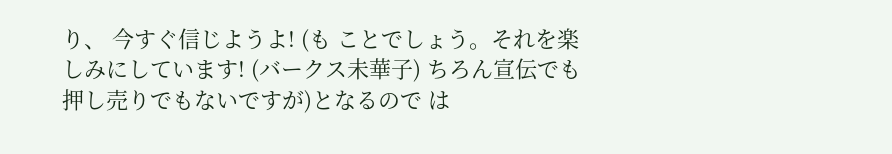り、 今すぐ信じようよ! (も ことでしょう。それを楽しみにしています! (バークス未華子) ちろん宣伝でも押し売りでもないですが)となるので は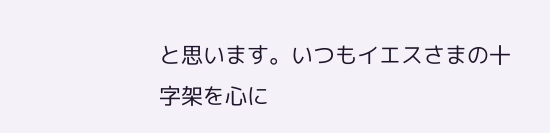と思います。いつもイエスさまの十字架を心に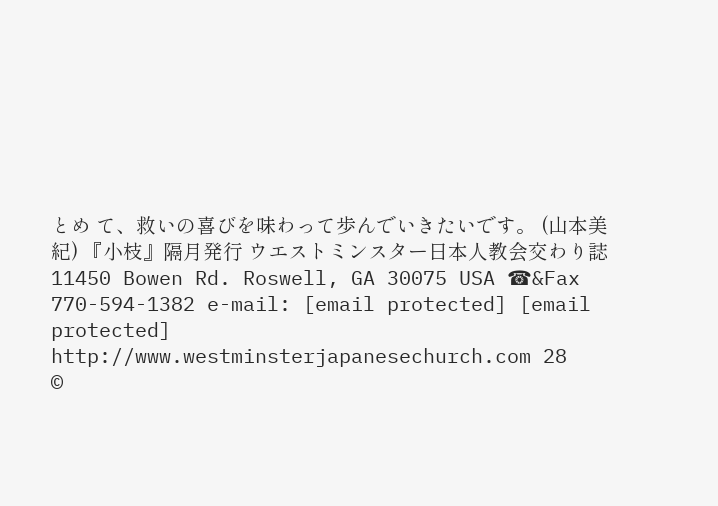とめ て、救いの喜びを味わって歩んでいきたいです。 (山本美紀) 『小枝』隔月発行 ウエストミンスター日本人教会交わり誌 11450 Bowen Rd. Roswell, GA 30075 USA ☎&Fax 770-594-1382 e-mail: [email protected] [email protected] http://www.westminsterjapanesechurch.com 28
©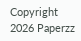Copyright 2026 Paperzz